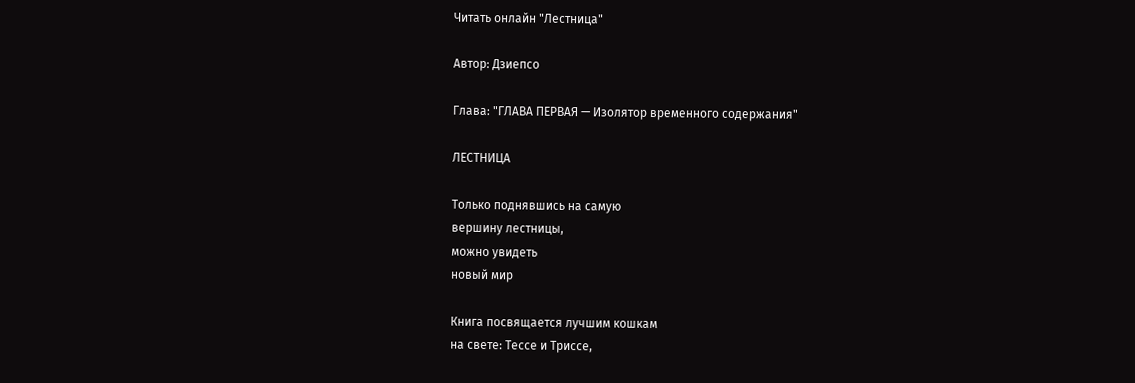Читать онлайн "Лестница"

Автор: Дзиепсо

Глава: "ГЛАВА ПЕРВАЯ — Изолятор временного содержания"

ЛЕСТНИЦА

Только поднявшись на самую
вершину лестницы,
можно увидеть
новый мир

Книга посвящается лучшим кошкам
на свете: Тессе и Триссе,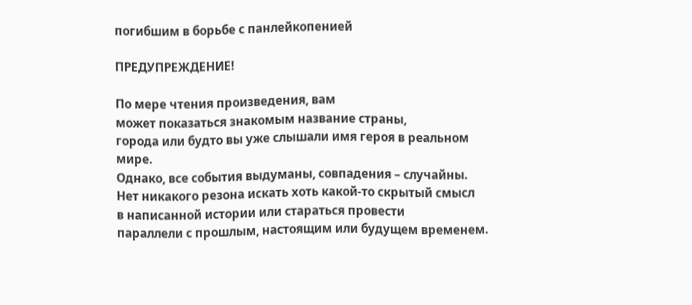погибшим в борьбе с панлейкопенией

ПРЕДУПРЕЖДЕНИЕ!

По мере чтения произведения, вам
может показаться знакомым название страны,
города или будто вы уже слышали имя героя в реальном мире.
Однако, все события выдуманы, совпадения – случайны.
Нет никакого резона искать хоть какой-то скрытый смысл
в написанной истории или стараться провести
параллели с прошлым, настоящим или будущем временем.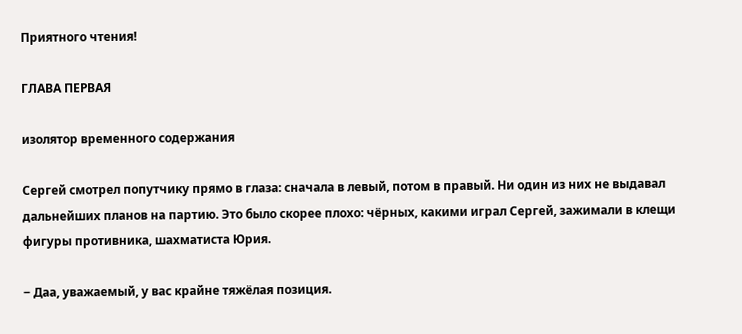Приятного чтения!

ГЛАВА ПЕРВАЯ

изолятор временного содержания

Сергей смотрел попутчику прямо в глаза: сначала в левый, потом в правый. Ни один из них не выдавал дальнейших планов на партию. Это было скорее плохо: чёрных, какими играл Сергей, зажимали в клещи фигуры противника, шахматиста Юрия.

‒ Даа, уважаемый, у вас крайне тяжёлая позиция.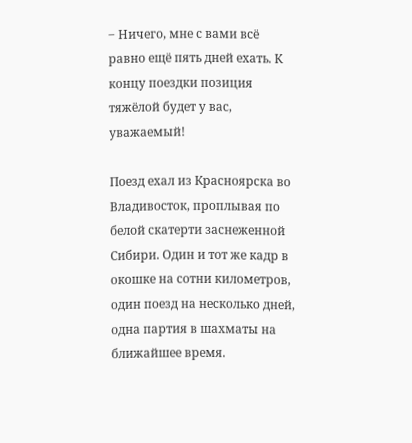‒ Ничего, мне с вами всё равно ещё пять дней ехать. К концу поездки позиция тяжёлой будет у вас, уважаемый!

Поезд ехал из Красноярска во Владивосток, проплывая по белой скатерти заснеженной Сибири. Один и тот же кадр в окошке на сотни километров, один поезд на несколько дней, одна партия в шахматы на ближайшее время.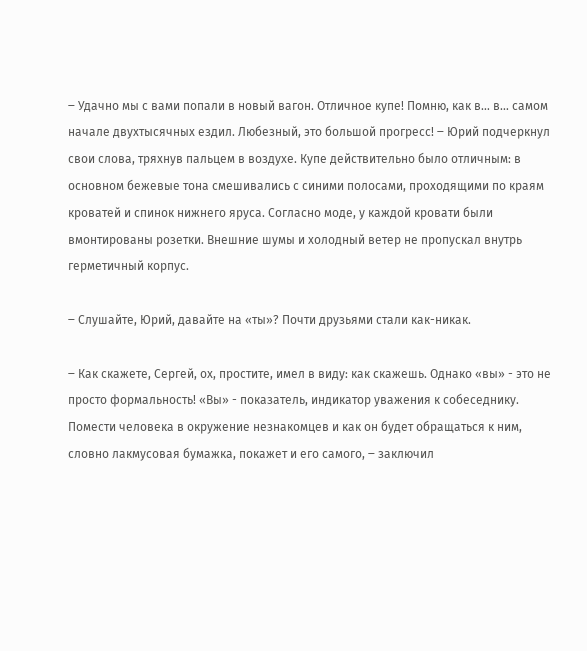‒ Удачно мы с вами попали в новый вагон. Отличное купе! Помню, как в… в… самом начале двухтысячных ездил. Любезный, это большой прогресс! ‒ Юрий подчеркнул свои слова, тряхнув пальцем в воздухе. Купе действительно было отличным: в основном бежевые тона смешивались с синими полосами, проходящими по краям кроватей и спинок нижнего яруса. Согласно моде, у каждой кровати были вмонтированы розетки. Внешние шумы и холодный ветер не пропускал внутрь герметичный корпус.

‒ Слушайте, Юрий, давайте на «ты»? Почти друзьями стали как-никак.

‒ Как скажете, Сергей, ох, простите, имел в виду: как скажешь. Однако «вы» - это не просто формальность! «Вы» - показатель, индикатор уважения к собеседнику. Помести человека в окружение незнакомцев и как он будет обращаться к ним, словно лакмусовая бумажка, покажет и его самого, ‒ заключил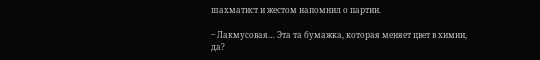шахматист и жестом напомнил о партии.

‒ Лакмусовая… Эта та бумажка, которая меняет цвет в химии, да?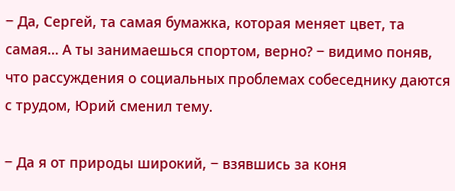‒ Да, Сергей, та самая бумажка, которая меняет цвет, та самая… А ты занимаешься спортом, верно? ‒ видимо поняв, что рассуждения о социальных проблемах собеседнику даются с трудом, Юрий сменил тему.

‒ Да я от природы широкий, ‒ взявшись за коня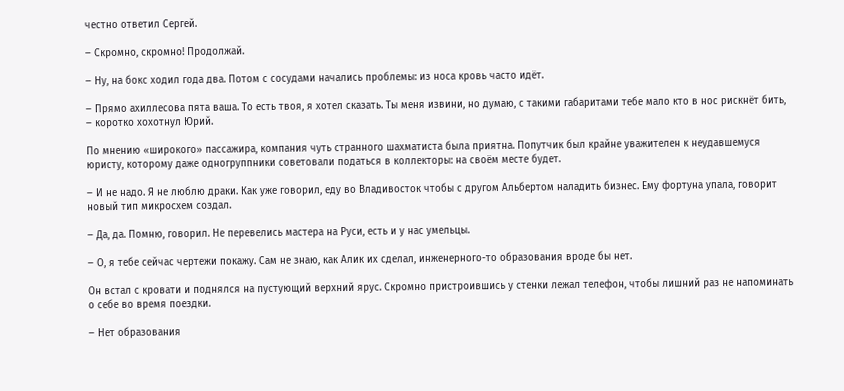честно ответил Сергей.

‒ Скромно, скромно! Продолжай.

‒ Ну, на бокс ходил года два. Потом с сосудами начались проблемы: из носа кровь часто идёт.

‒ Прямо ахиллесова пята ваша. То есть твоя, я хотел сказать. Ты меня извини, но думаю, с такими габаритами тебе мало кто в нос рискнёт бить, ‒ коротко хохотнул Юрий.

По мнению «широкого» пассажира, компания чуть странного шахматиста была приятна. Попутчик был крайне уважителен к неудавшемуся юристу, которому даже одногруппники советовали податься в коллекторы: на своём месте будет.

‒ И не надо. Я не люблю драки. Как уже говорил, еду во Владивосток чтобы с другом Альбертом наладить бизнес. Ему фортуна упала, говорит новый тип микросхем создал.

‒ Да, да. Помню, говорил. Не перевелись мастера на Руси, есть и у нас умельцы.

‒ О, я тебе сейчас чертежи покажу. Сам не знаю, как Алик их сделал, инженерного-то образования вроде бы нет.

Он встал с кровати и поднялся на пустующий верхний ярус. Скромно пристроившись у стенки лежал телефон, чтобы лишний раз не напоминать о себе во время поездки.

‒ Нет образования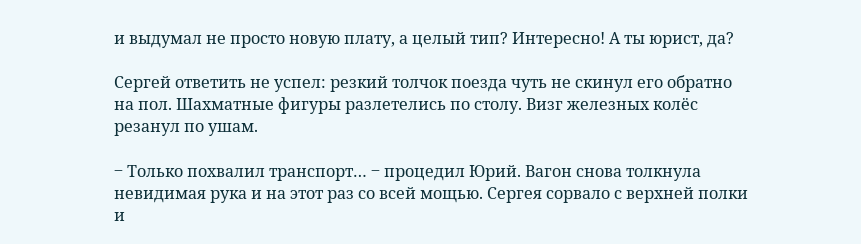и выдумал не просто новую плату, а целый тип? Интересно! А ты юрист, да?

Сергей ответить не успел: резкий толчок поезда чуть не скинул его обратно на пол. Шахматные фигуры разлетелись по столу. Визг железных колёс резанул по ушам.

‒ Только похвалил транспорт… ‒ процедил Юрий. Вагон снова толкнула невидимая рука и на этот раз со всей мощью. Сергея сорвало с верхней полки и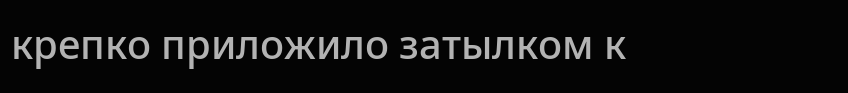крепко приложило затылком к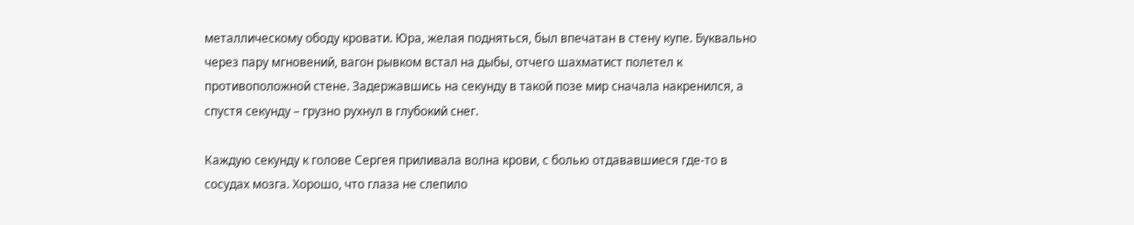металлическому ободу кровати. Юра, желая подняться, был впечатан в стену купе. Буквально через пару мгновений, вагон рывком встал на дыбы, отчего шахматист полетел к противоположной стене. Задержавшись на секунду в такой позе мир сначала накренился, а спустя секунду – грузно рухнул в глубокий снег.

Каждую секунду к голове Сергея приливала волна крови, с болью отдававшиеся где-то в сосудах мозга. Хорошо, что глаза не слепило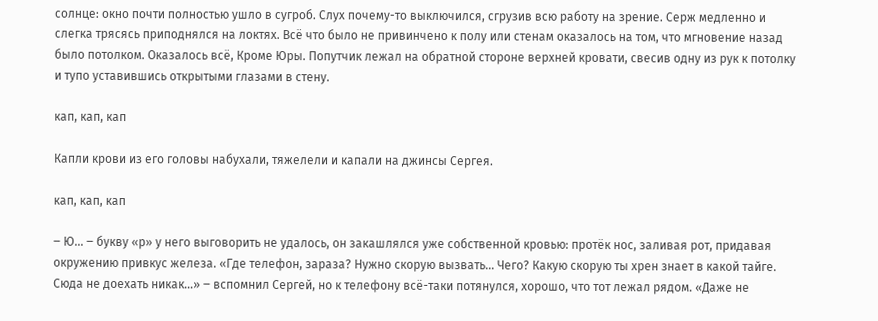солнце: окно почти полностью ушло в сугроб. Слух почему-то выключился, сгрузив всю работу на зрение. Серж медленно и слегка трясясь приподнялся на локтях. Всё что было не привинчено к полу или стенам оказалось на том, что мгновение назад было потолком. Оказалось всё, Кроме Юры. Попутчик лежал на обратной стороне верхней кровати, свесив одну из рук к потолку и тупо уставившись открытыми глазами в стену.

кап, кап, кап

Капли крови из его головы набухали, тяжелели и капали на джинсы Сергея.

кап, кап, кап

‒ Ю… ‒ букву «р» у него выговорить не удалось, он закашлялся уже собственной кровью: протёк нос, заливая рот, придавая окружению привкус железа. «Где телефон, зараза? Нужно скорую вызвать… Чего? Какую скорую ты хрен знает в какой тайге. Сюда не доехать никак…» ‒ вспомнил Сергей, но к телефону всё-таки потянулся, хорошо, что тот лежал рядом. «Даже не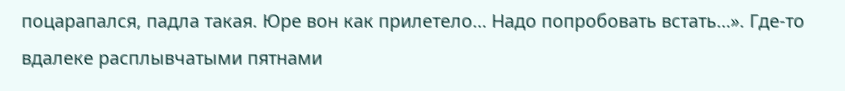поцарапался, падла такая. Юре вон как прилетело… Надо попробовать встать…». Где-то вдалеке расплывчатыми пятнами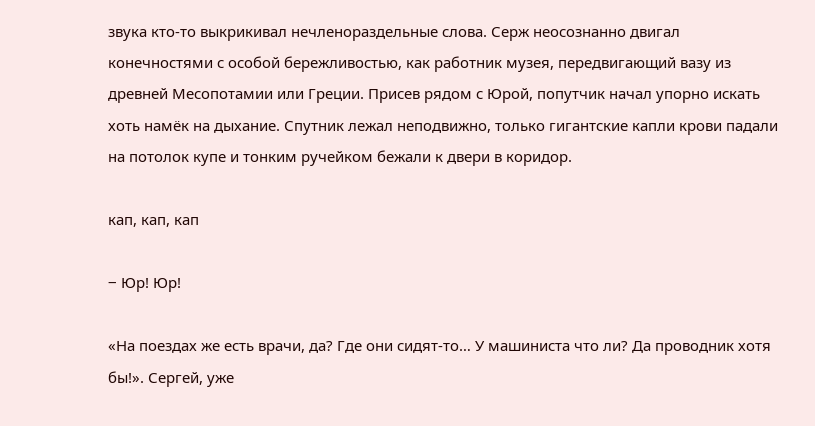звука кто-то выкрикивал нечленораздельные слова. Серж неосознанно двигал конечностями с особой бережливостью, как работник музея, передвигающий вазу из древней Месопотамии или Греции. Присев рядом с Юрой, попутчик начал упорно искать хоть намёк на дыхание. Спутник лежал неподвижно, только гигантские капли крови падали на потолок купе и тонким ручейком бежали к двери в коридор.

кап, кап, кап

‒ Юр! Юр!

«На поездах же есть врачи, да? Где они сидят-то… У машиниста что ли? Да проводник хотя бы!». Сергей, уже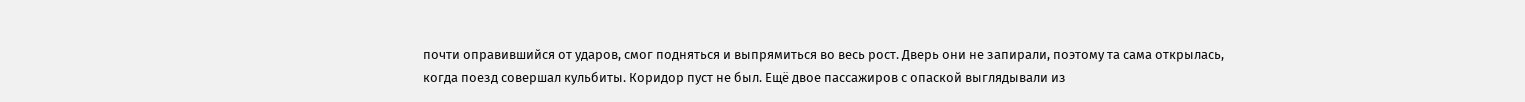почти оправившийся от ударов, смог подняться и выпрямиться во весь рост. Дверь они не запирали, поэтому та сама открылась, когда поезд совершал кульбиты. Коридор пуст не был. Ещё двое пассажиров с опаской выглядывали из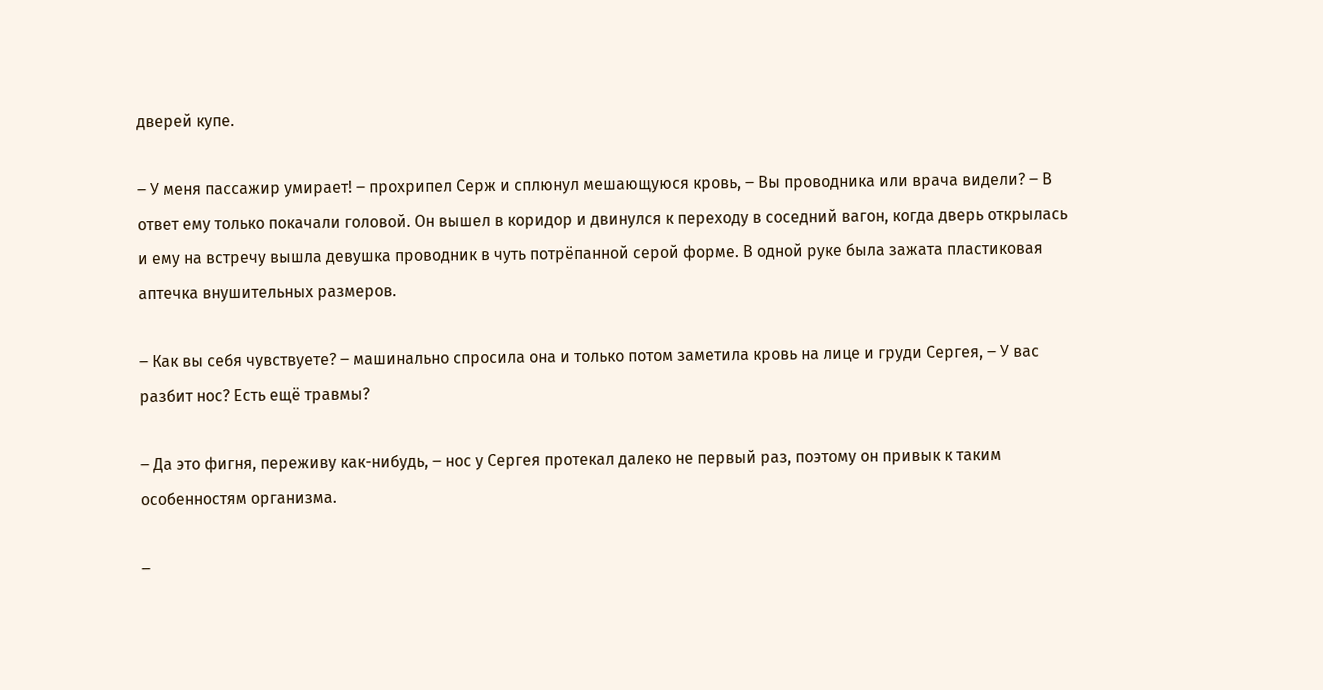дверей купе.

‒ У меня пассажир умирает! ‒ прохрипел Серж и сплюнул мешающуюся кровь, ‒ Вы проводника или врача видели? ‒ В ответ ему только покачали головой. Он вышел в коридор и двинулся к переходу в соседний вагон, когда дверь открылась и ему на встречу вышла девушка проводник в чуть потрёпанной серой форме. В одной руке была зажата пластиковая аптечка внушительных размеров.

‒ Как вы себя чувствуете? ‒ машинально спросила она и только потом заметила кровь на лице и груди Сергея, ‒ У вас разбит нос? Есть ещё травмы?

‒ Да это фигня, переживу как-нибудь, ‒ нос у Сергея протекал далеко не первый раз, поэтому он привык к таким особенностям организма.

‒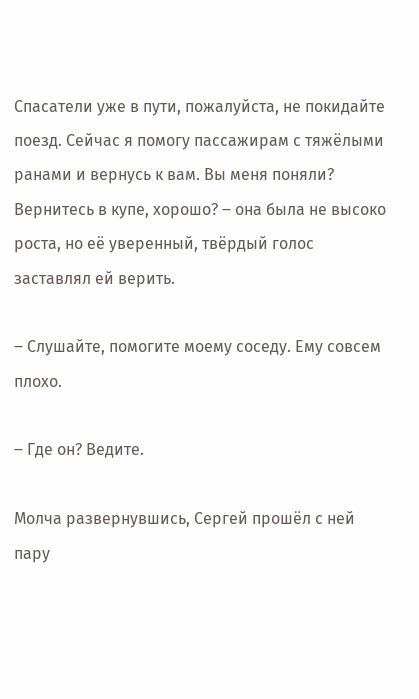Спасатели уже в пути, пожалуйста, не покидайте поезд. Сейчас я помогу пассажирам с тяжёлыми ранами и вернусь к вам. Вы меня поняли? Вернитесь в купе, хорошо? ‒ она была не высоко роста, но её уверенный, твёрдый голос заставлял ей верить.

‒ Слушайте, помогите моему соседу. Ему совсем плохо.

‒ Где он? Ведите.

Молча развернувшись, Сергей прошёл с ней пару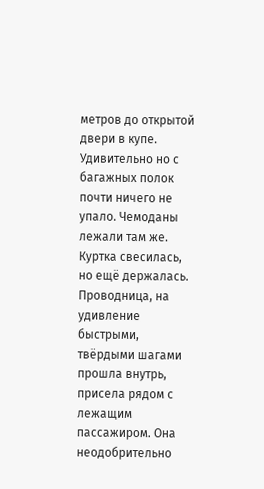метров до открытой двери в купе. Удивительно но с багажных полок почти ничего не упало. Чемоданы лежали там же. Куртка свесилась, но ещё держалась. Проводница, на удивление быстрыми, твёрдыми шагами прошла внутрь, присела рядом с лежащим пассажиром. Она неодобрительно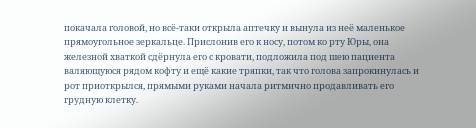покачала головой, но всё-таки открыла аптечку и вынула из неё маленькое прямоугольное зеркальце. Прислонив его к носу, потом ко рту Юры, она железной хваткой сдёрнула его с кровати, подложила под шею пациента валяющуюся рядом кофту и ещё какие тряпки, так что голова запрокинулась и рот приоткрылся, прямыми руками начала ритмично продавливать его грудную клетку.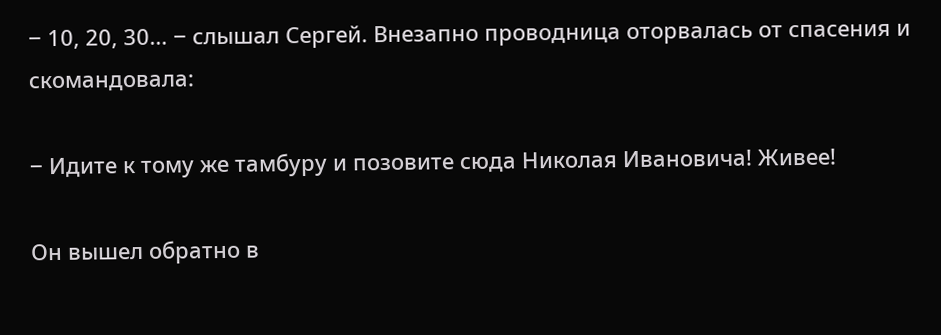‒ 10, 20, 30… ‒ слышал Сергей. Внезапно проводница оторвалась от спасения и скомандовала:

‒ Идите к тому же тамбуру и позовите сюда Николая Ивановича! Живее!

Он вышел обратно в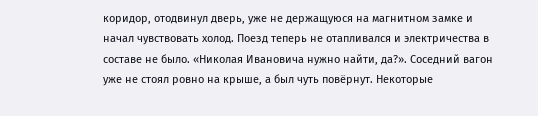коридор, отодвинул дверь, уже не держащуюся на магнитном замке и начал чувствовать холод. Поезд теперь не отапливался и электричества в составе не было. «Николая Ивановича нужно найти, да?». Соседний вагон уже не стоял ровно на крыше, а был чуть повёрнут. Некоторые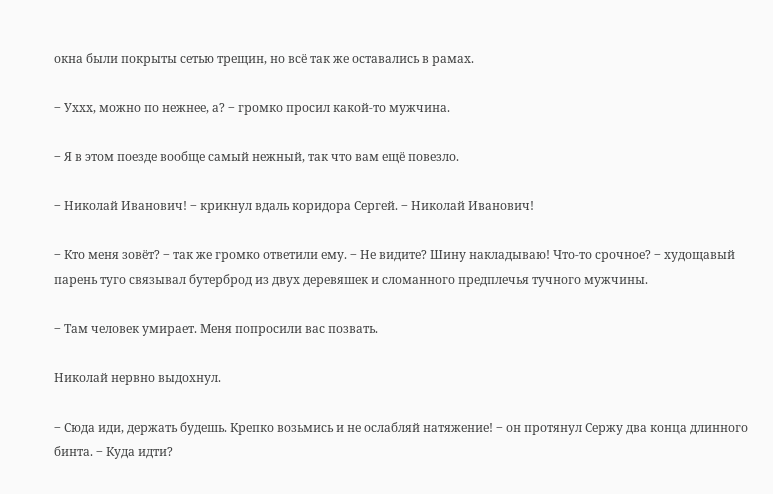окна были покрыты сетью трещин, но всё так же оставались в рамах.

‒ Уххх, можно по нежнее, а? ‒ громко просил какой-то мужчина.

‒ Я в этом поезде вообще самый нежный, так что вам ещё повезло.

‒ Николай Иванович! ‒ крикнул вдаль коридора Сергей. ‒ Николай Иванович!

‒ Кто меня зовёт? ‒ так же громко ответили ему. ‒ Не видите? Шину накладываю! Что-то срочное? ‒ худощавый парень туго связывал бутерброд из двух деревяшек и сломанного предплечья тучного мужчины.

‒ Там человек умирает. Меня попросили вас позвать.

Николай нервно выдохнул.

‒ Сюда иди, держать будешь. Крепко возьмись и не ослабляй натяжение! ‒ он протянул Сержу два конца длинного бинта. ‒ Куда идти?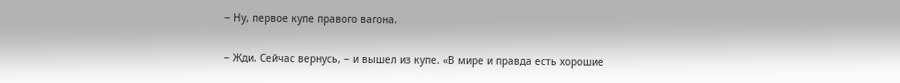‒ Ну, первое купе правого вагона.

‒ Жди. Сейчас вернусь, ‒ и вышел из купе. «В мире и правда есть хорошие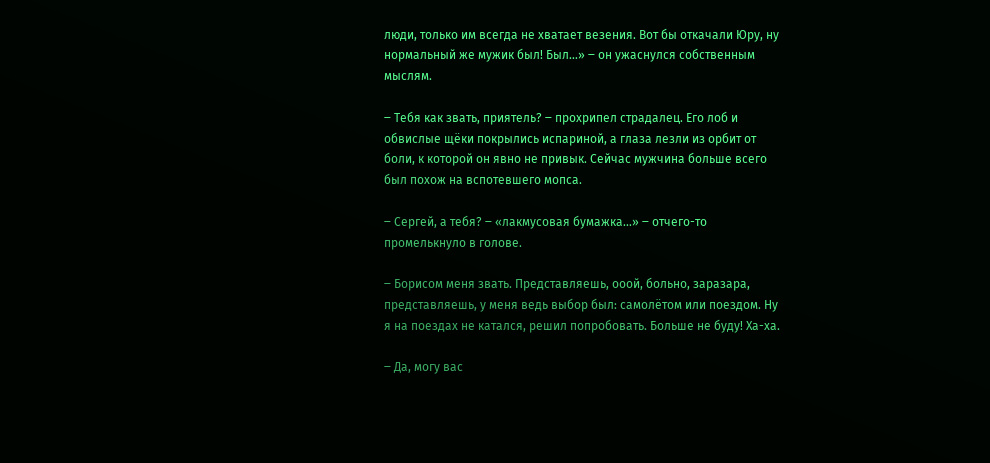люди, только им всегда не хватает везения. Вот бы откачали Юру, ну нормальный же мужик был! Был…» ‒ он ужаснулся собственным мыслям.

‒ Тебя как звать, приятель? ‒ прохрипел страдалец. Его лоб и обвислые щёки покрылись испариной, а глаза лезли из орбит от боли, к которой он явно не привык. Сейчас мужчина больше всего был похож на вспотевшего мопса.

‒ Сергей, а тебя? ‒ «лакмусовая бумажка…» ‒ отчего-то промелькнуло в голове.

‒ Борисом меня звать. Представляешь, ооой, больно, заразара, представляешь, у меня ведь выбор был: самолётом или поездом. Ну я на поездах не катался, решил попробовать. Больше не буду! Ха-ха.

‒ Да, могу вас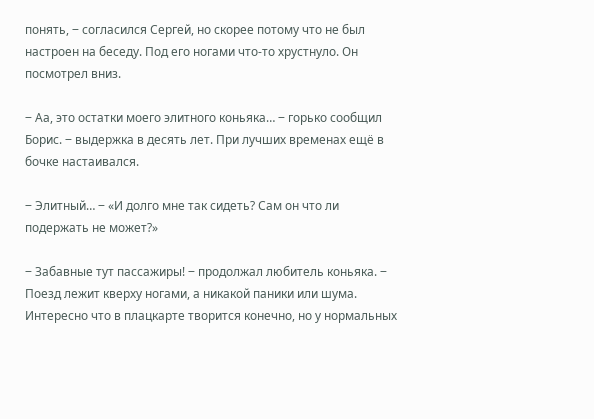понять, ‒ согласился Сергей, но скорее потому что не был настроен на беседу. Под его ногами что-то хрустнуло. Он посмотрел вниз.

‒ Аа, это остатки моего элитного коньяка… ‒ горько сообщил Борис. ‒ выдержка в десять лет. При лучших временах ещё в бочке настаивался.

‒ Элитный… ‒ «И долго мне так сидеть? Сам он что ли подержать не может?»

‒ Забавные тут пассажиры! ‒ продолжал любитель коньяка. ‒ Поезд лежит кверху ногами, а никакой паники или шума. Интересно что в плацкарте творится конечно, но у нормальных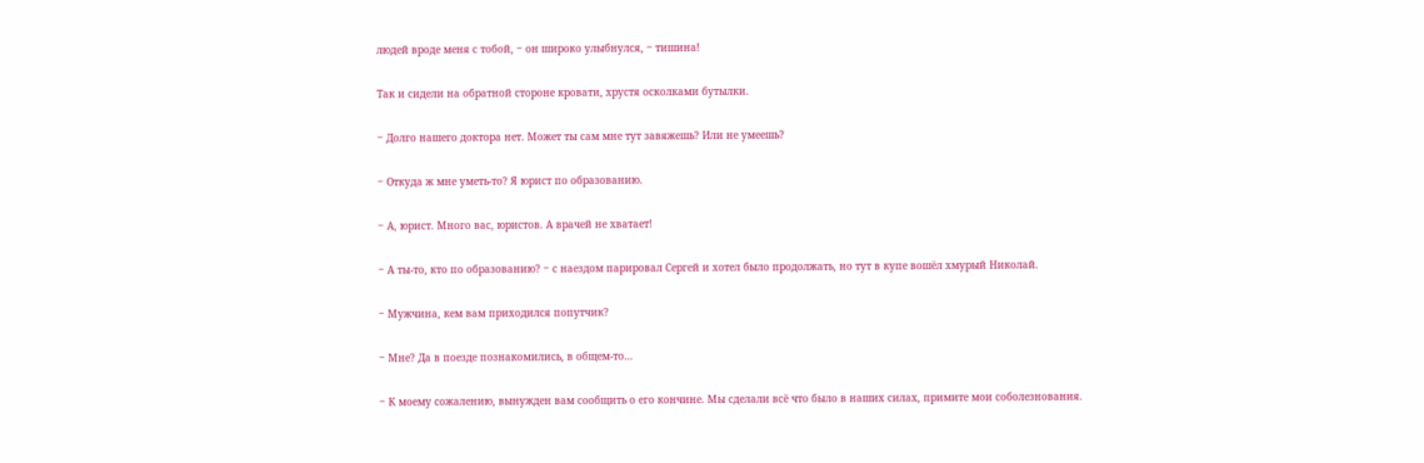людей вроде меня с тобой, ‒ он широко улыбнулся, ‒ тишина!

Так и сидели на обратной стороне кровати, хрустя осколками бутылки.

‒ Долго нашего доктора нет. Может ты сам мне тут завяжешь? Или не умеешь?

‒ Откуда ж мне уметь-то? Я юрист по образованию.

‒ А, юрист. Много вас, юристов. А врачей не хватает!

‒ А ты-то, кто по образованию? ‒ с наездом парировал Сергей и хотел было продолжать, но тут в купе вошёл хмурый Николай.

‒ Мужчина, кем вам приходился попутчик?

‒ Мне? Да в поезде познакомились, в общем-то…

‒ К моему сожалению, вынужден вам сообщить о его кончине. Мы сделали всё что было в наших силах, примите мои соболезнования.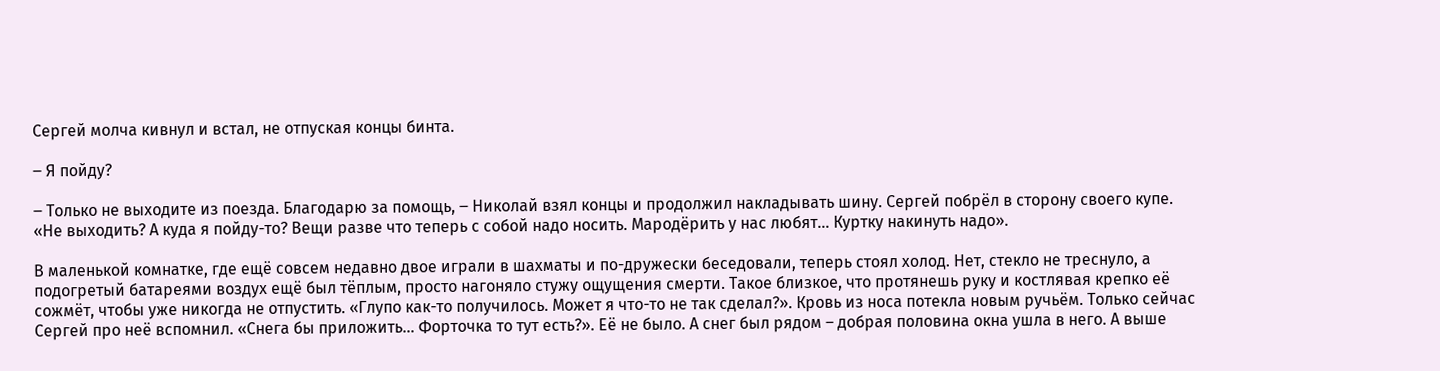Сергей молча кивнул и встал, не отпуская концы бинта.

‒ Я пойду?

‒ Только не выходите из поезда. Благодарю за помощь, ‒ Николай взял концы и продолжил накладывать шину. Сергей побрёл в сторону своего купе. «Не выходить? А куда я пойду-то? Вещи разве что теперь с собой надо носить. Мародёрить у нас любят… Куртку накинуть надо».

В маленькой комнатке, где ещё совсем недавно двое играли в шахматы и по-дружески беседовали, теперь стоял холод. Нет, стекло не треснуло, а подогретый батареями воздух ещё был тёплым, просто нагоняло стужу ощущения смерти. Такое близкое, что протянешь руку и костлявая крепко её сожмёт, чтобы уже никогда не отпустить. «Глупо как-то получилось. Может я что-то не так сделал?». Кровь из носа потекла новым ручьём. Только сейчас Сергей про неё вспомнил. «Снега бы приложить… Форточка то тут есть?». Её не было. А снег был рядом – добрая половина окна ушла в него. А выше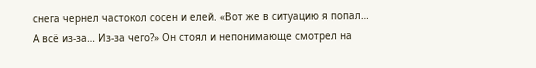снега чернел частокол сосен и елей. «Вот же в ситуацию я попал… А всё из-за… Из-за чего?» Он стоял и непонимающе смотрел на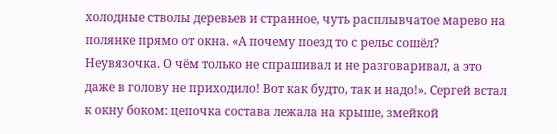холодные стволы деревьев и странное, чуть расплывчатое марево на полянке прямо от окна. «А почему поезд то с рельс сошёл? Неувязочка. О чём только не спрашивал и не разговаривал, а это даже в голову не приходило! Вот как будто, так и надо!». Сергей встал к окну боком: цепочка состава лежала на крыше, змейкой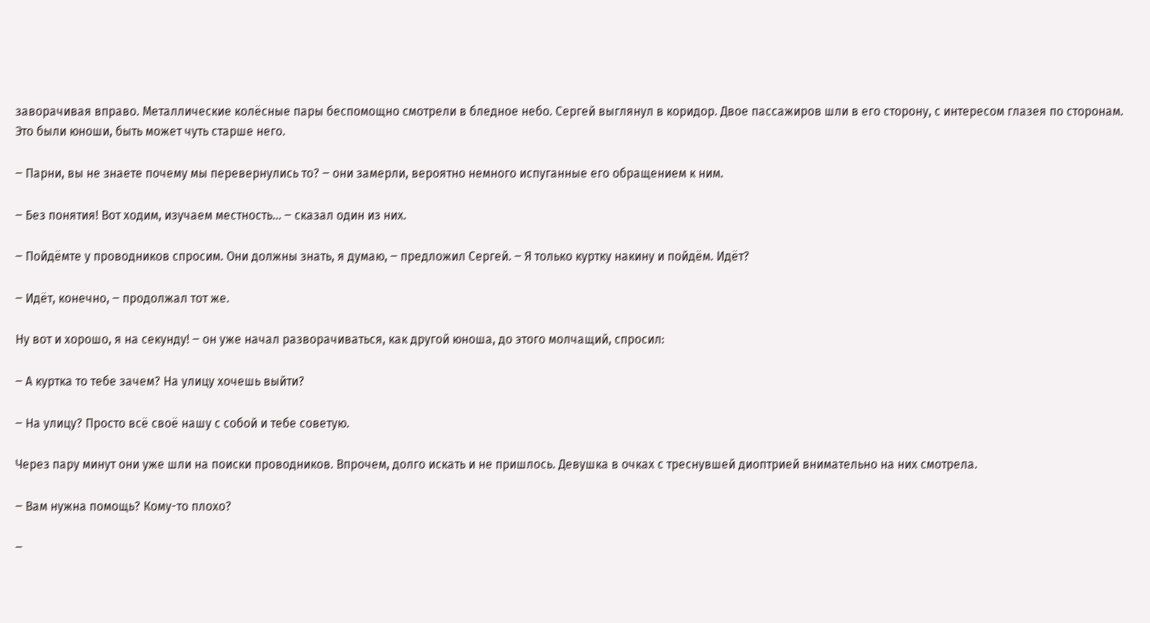заворачивая вправо. Металлические колёсные пары беспомощно смотрели в бледное небо. Сергей выглянул в коридор. Двое пассажиров шли в его сторону, с интересом глазея по сторонам. Это были юноши, быть может чуть старше него.

‒ Парни, вы не знаете почему мы перевернулись то? ‒ они замерли, вероятно немного испуганные его обращением к ним.

‒ Без понятия! Вот ходим, изучаем местность… ‒ сказал один из них.

‒ Пойдёмте у проводников спросим. Они должны знать, я думаю, ‒ предложил Сергей. ‒ Я только куртку накину и пойдём. Идёт?

‒ Идёт, конечно, ‒ продолжал тот же.

Ну вот и хорошо, я на секунду! ‒ он уже начал разворачиваться, как другой юноша, до этого молчащий, спросил:

‒ А куртка то тебе зачем? На улицу хочешь выйти?

‒ На улицу? Просто всё своё нашу с собой и тебе советую.

Через пару минут они уже шли на поиски проводников. Впрочем, долго искать и не пришлось. Девушка в очках с треснувшей диоптрией внимательно на них смотрела.

‒ Вам нужна помощь? Кому-то плохо?

‒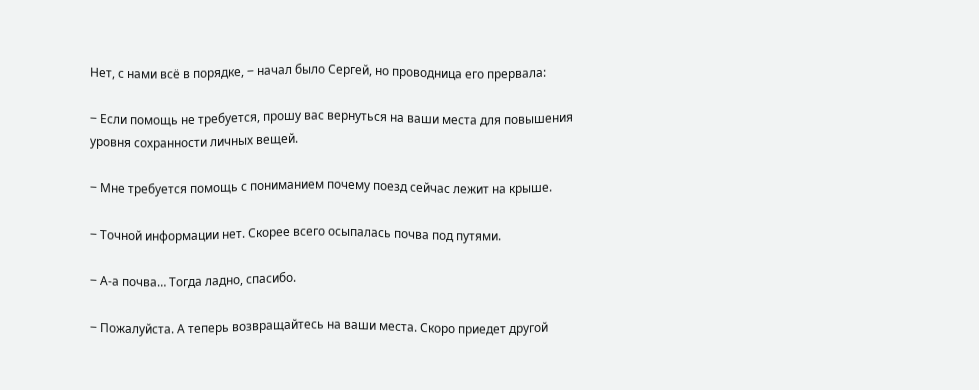Нет, с нами всё в порядке, ‒ начал было Сергей, но проводница его прервала:

‒ Если помощь не требуется, прошу вас вернуться на ваши места для повышения уровня сохранности личных вещей.

‒ Мне требуется помощь с пониманием почему поезд сейчас лежит на крыше.

‒ Точной информации нет. Скорее всего осыпалась почва под путями.

‒ А-а почва… Тогда ладно, спасибо.

‒ Пожалуйста. А теперь возвращайтесь на ваши места. Скоро приедет другой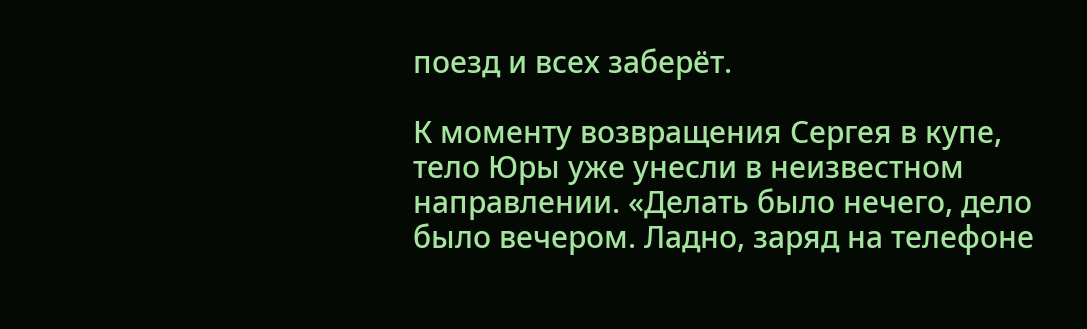поезд и всех заберёт.

К моменту возвращения Сергея в купе, тело Юры уже унесли в неизвестном направлении. «Делать было нечего, дело было вечером. Ладно, заряд на телефоне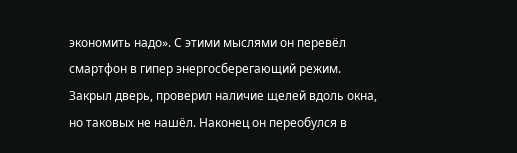экономить надо». С этими мыслями он перевёл смартфон в гипер энергосберегающий режим. Закрыл дверь, проверил наличие щелей вдоль окна, но таковых не нашёл. Наконец он переобулся в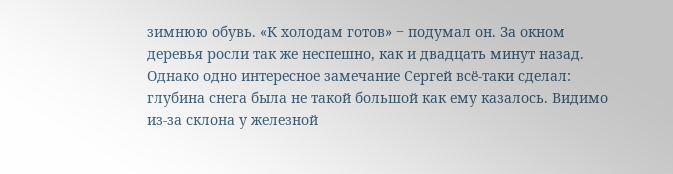зимнюю обувь. «К холодам готов» ‒ подумал он. За окном деревья росли так же неспешно, как и двадцать минут назад. Однако одно интересное замечание Сергей всё-таки сделал: глубина снега была не такой большой как ему казалось. Видимо из-за склона у железной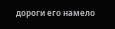дороги его намело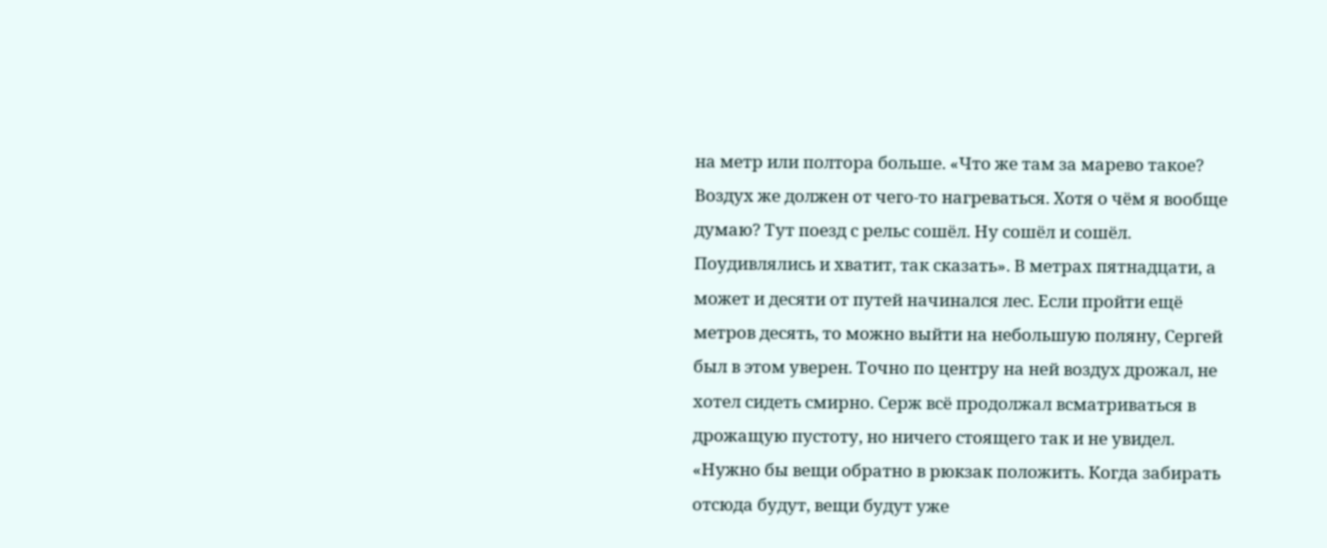на метр или полтора больше. «Что же там за марево такое? Воздух же должен от чего-то нагреваться. Хотя о чём я вообще думаю? Тут поезд с рельс сошёл. Ну сошёл и сошёл. Поудивлялись и хватит, так сказать». В метрах пятнадцати, а может и десяти от путей начинался лес. Если пройти ещё метров десять, то можно выйти на небольшую поляну, Сергей был в этом уверен. Точно по центру на ней воздух дрожал, не хотел сидеть смирно. Серж всё продолжал всматриваться в дрожащую пустоту, но ничего стоящего так и не увидел. «Нужно бы вещи обратно в рюкзак положить. Когда забирать отсюда будут, вещи будут уже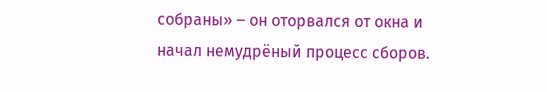собраны» ‒ он оторвался от окна и начал немудрёный процесс сборов.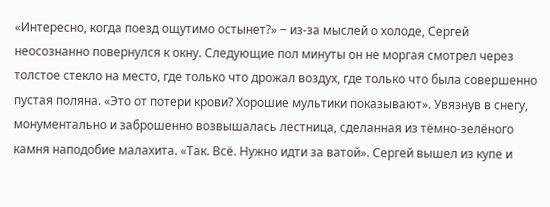«Интересно, когда поезд ощутимо остынет?» ‒ из-за мыслей о холоде, Сергей неосознанно повернулся к окну. Следующие пол минуты он не моргая смотрел через толстое стекло на место, где только что дрожал воздух, где только что была совершенно пустая поляна. «Это от потери крови? Хорошие мультики показывают». Увязнув в снегу, монументально и заброшенно возвышалась лестница, сделанная из тёмно-зелёного камня наподобие малахита. «Так. Всё. Нужно идти за ватой». Сергей вышел из купе и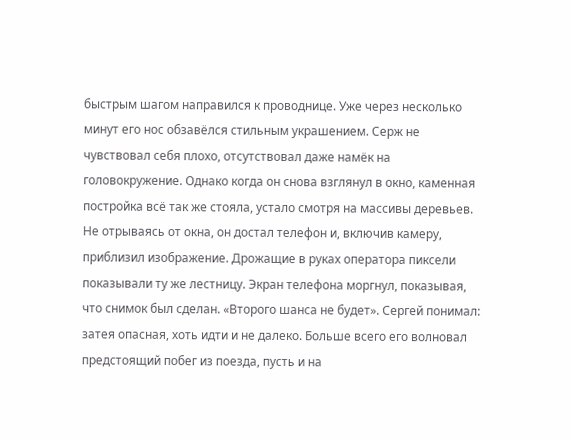быстрым шагом направился к проводнице. Уже через несколько минут его нос обзавёлся стильным украшением. Серж не чувствовал себя плохо, отсутствовал даже намёк на головокружение. Однако когда он снова взглянул в окно, каменная постройка всё так же стояла, устало смотря на массивы деревьев. Не отрываясь от окна, он достал телефон и, включив камеру, приблизил изображение. Дрожащие в руках оператора пиксели показывали ту же лестницу. Экран телефона моргнул, показывая, что снимок был сделан. «Второго шанса не будет». Сергей понимал: затея опасная, хоть идти и не далеко. Больше всего его волновал предстоящий побег из поезда, пусть и на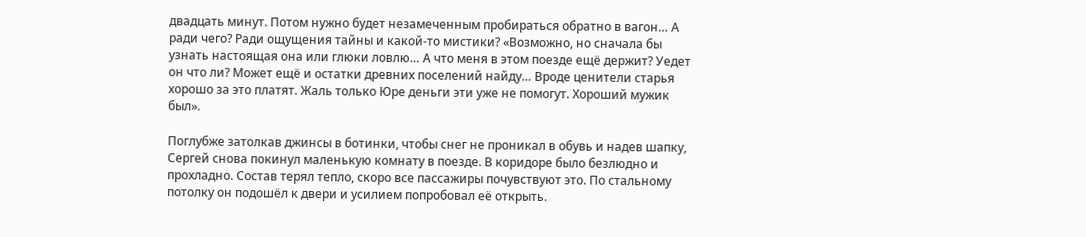двадцать минут. Потом нужно будет незамеченным пробираться обратно в вагон… А ради чего? Ради ощущения тайны и какой-то мистики? «Возможно, но сначала бы узнать настоящая она или глюки ловлю… А что меня в этом поезде ещё держит? Уедет он что ли? Может ещё и остатки древних поселений найду… Вроде ценители старья хорошо за это платят. Жаль только Юре деньги эти уже не помогут. Хороший мужик был».

Поглубже затолкав джинсы в ботинки, чтобы снег не проникал в обувь и надев шапку, Сергей снова покинул маленькую комнату в поезде. В коридоре было безлюдно и прохладно. Состав терял тепло, скоро все пассажиры почувствуют это. По стальному потолку он подошёл к двери и усилием попробовал её открыть.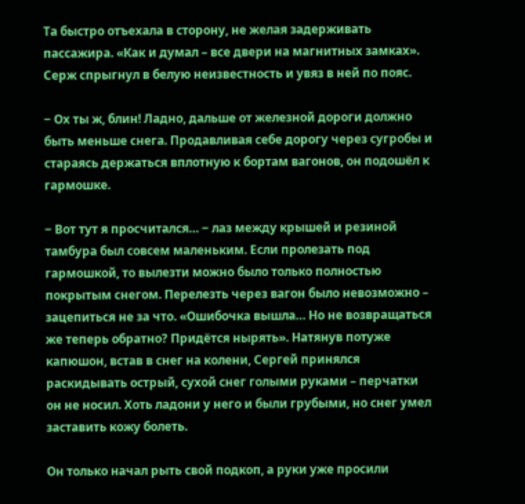Та быстро отъехала в сторону, не желая задерживать пассажира. «Как и думал – все двери на магнитных замках». Серж спрыгнул в белую неизвестность и увяз в ней по пояс.

‒ Ох ты ж, блин! Ладно, дальше от железной дороги должно быть меньше снега. Продавливая себе дорогу через сугробы и стараясь держаться вплотную к бортам вагонов, он подошёл к гармошке.

‒ Вот тут я просчитался… ‒ лаз между крышей и резиной тамбура был совсем маленьким. Если пролезать под гармошкой, то вылезти можно было только полностью покрытым снегом. Перелезть через вагон было невозможно – зацепиться не за что. «Ошибочка вышла… Но не возвращаться же теперь обратно? Придётся нырять». Натянув потуже капюшон, встав в снег на колени, Сергей принялся раскидывать острый, сухой снег голыми руками – перчатки он не носил. Хоть ладони у него и были грубыми, но снег умел заставить кожу болеть.

Он только начал рыть свой подкоп, а руки уже просили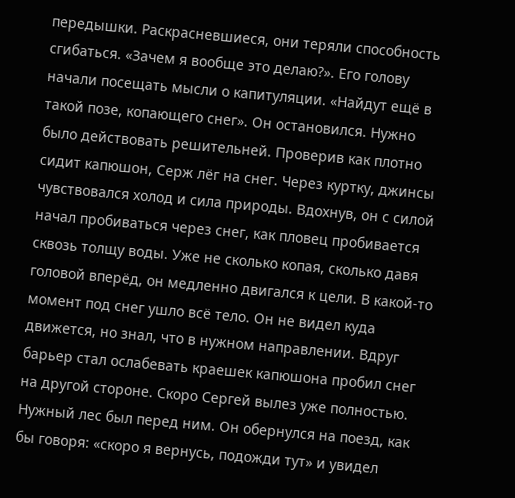передышки. Раскрасневшиеся, они теряли способность сгибаться. «Зачем я вообще это делаю?». Его голову начали посещать мысли о капитуляции. «Найдут ещё в такой позе, копающего снег». Он остановился. Нужно было действовать решительней. Проверив как плотно сидит капюшон, Серж лёг на снег. Через куртку, джинсы чувствовался холод и сила природы. Вдохнув, он с силой начал пробиваться через снег, как пловец пробивается сквозь толщу воды. Уже не сколько копая, сколько давя головой вперёд, он медленно двигался к цели. В какой-то момент под снег ушло всё тело. Он не видел куда движется, но знал, что в нужном направлении. Вдруг барьер стал ослабевать краешек капюшона пробил снег на другой стороне. Скоро Сергей вылез уже полностью. Нужный лес был перед ним. Он обернулся на поезд, как бы говоря: «скоро я вернусь, подожди тут» и увидел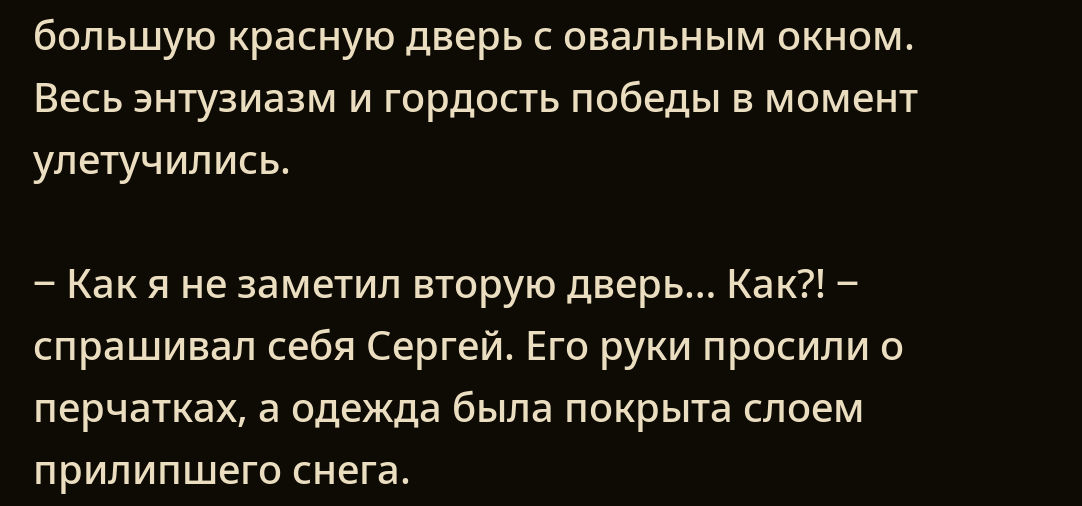большую красную дверь с овальным окном. Весь энтузиазм и гордость победы в момент улетучились.

‒ Как я не заметил вторую дверь… Как?! ‒ спрашивал себя Сергей. Его руки просили о перчатках, а одежда была покрыта слоем прилипшего снега.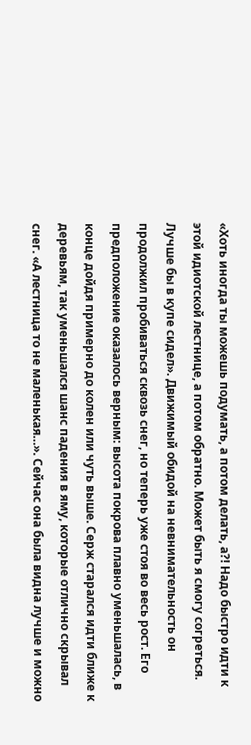«Хоть иногда ты можешь подумать, а потом делать, а?! Надо быстро идти к этой идиотской лестнице, а потом обратно. Может быть я смогу согреться. Лучше бы в купе сидел». Движимый обидой на невнимательность он продолжил пробиваться сквозь снег, но теперь уже стоя во весь рост. Его предположение оказалось верным: высота покрова плавно уменьшалась, в конце дойдя примерно до колен или чуть выше. Серж старался идти ближе к деревьям, так уменьшался шанс падения в яму, которые отлично скрывал снег. «А лестница то не маленькая…». Сейчас она была видна лучше и можно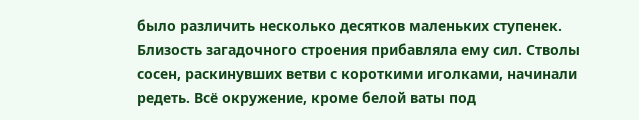было различить несколько десятков маленьких ступенек. Близость загадочного строения прибавляла ему сил. Стволы сосен, раскинувших ветви с короткими иголками, начинали редеть. Всё окружение, кроме белой ваты под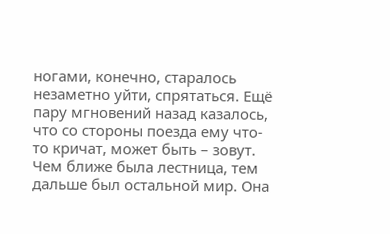ногами, конечно, старалось незаметно уйти, спрятаться. Ещё пару мгновений назад казалось, что со стороны поезда ему что-то кричат, может быть – зовут. Чем ближе была лестница, тем дальше был остальной мир. Она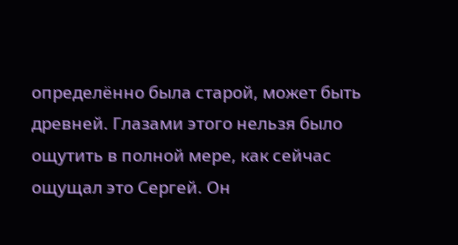определённо была старой, может быть древней. Глазами этого нельзя было ощутить в полной мере, как сейчас ощущал это Сергей. Он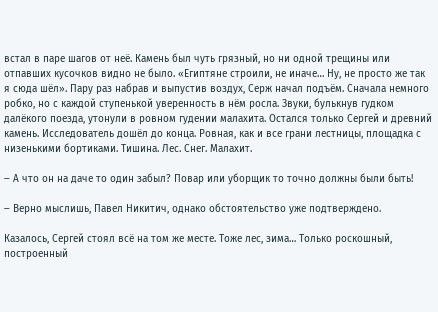встал в паре шагов от неё. Камень был чуть грязный, но ни одной трещины или отпавших кусочков видно не было. «Египтяне строили, не иначе… Ну, не просто же так я сюда шёл». Пару раз набрав и выпустив воздух, Серж начал подъём. Сначала немного робко, но с каждой ступенькой уверенность в нём росла. Звуки, булькнув гудком далёкого поезда, утонули в ровном гудении малахита. Остался только Сергей и древний камень. Исследователь дошёл до конца. Ровная, как и все грани лестницы, площадка с низенькими бортиками. Тишина. Лес. Снег. Малахит.

‒ А что он на даче то один забыл? Повар или уборщик то точно должны были быть!

‒ Верно мыслишь, Павел Никитич, однако обстоятельство уже подтверждено.

Казалось, Сергей стоял всё на том же месте. Тоже лес, зима… Только роскошный, построенный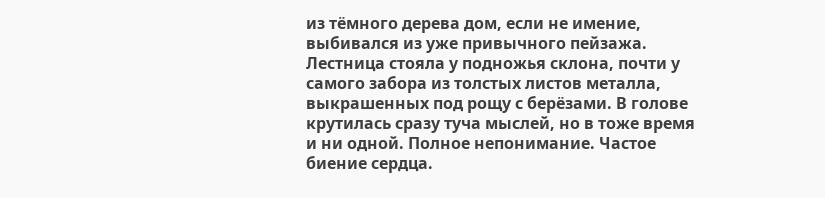из тёмного дерева дом, если не имение, выбивался из уже привычного пейзажа. Лестница стояла у подножья склона, почти у самого забора из толстых листов металла, выкрашенных под рощу с берёзами. В голове крутилась сразу туча мыслей, но в тоже время и ни одной. Полное непонимание. Частое биение сердца.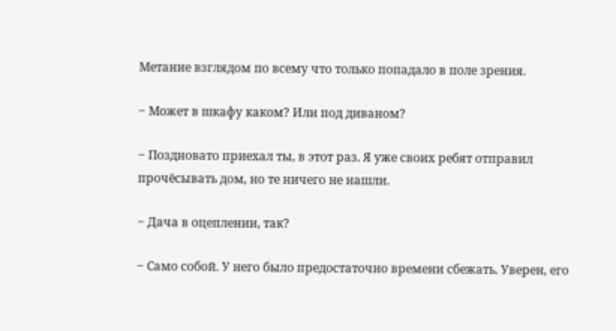Метание взглядом по всему что только попадало в поле зрения.

‒ Может в шкафу каком? Или под диваном?

‒ Поздновато приехал ты, в этот раз. Я уже своих ребят отправил прочёсывать дом, но те ничего не нашли.

‒ Дача в оцеплении, так?

‒ Само собой. У него было предостаточно времени сбежать. Уверен, его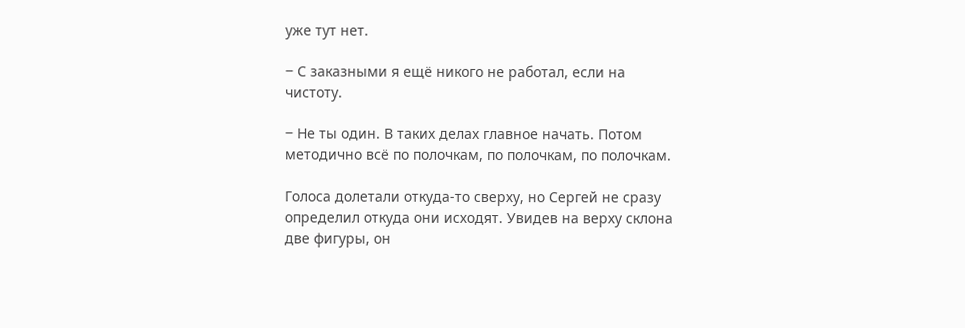уже тут нет.

‒ С заказными я ещё никого не работал, если на чистоту.

‒ Не ты один. В таких делах главное начать. Потом методично всё по полочкам, по полочкам, по полочкам.

Голоса долетали откуда-то сверху, но Сергей не сразу определил откуда они исходят. Увидев на верху склона две фигуры, он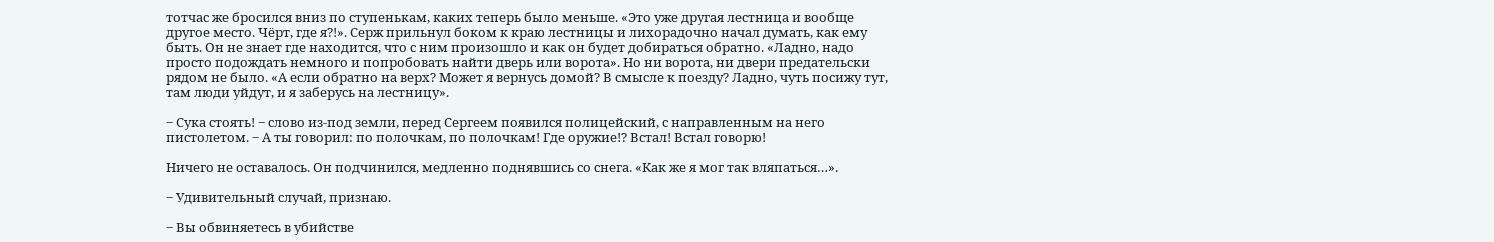тотчас же бросился вниз по ступенькам, каких теперь было меньше. «Это уже другая лестница и вообще другое место. Чёрт, где я?!». Серж прильнул боком к краю лестницы и лихорадочно начал думать, как ему быть. Он не знает где находится, что с ним произошло и как он будет добираться обратно. «Ладно, надо просто подождать немного и попробовать найти дверь или ворота». Но ни ворота, ни двери предательски рядом не было. «А если обратно на верх? Может я вернусь домой? В смысле к поезду? Ладно, чуть посижу тут, там люди уйдут, и я заберусь на лестницу».

‒ Сука стоять! ‒ слово из-под земли, перед Сергеем появился полицейский, с направленным на него пистолетом. ‒ А ты говорил: по полочкам, по полочкам! Где оружие!? Встал! Встал говорю!

Ничего не оставалось. Он подчинился, медленно поднявшись со снега. «Как же я мог так вляпаться…».

‒ Удивительный случай, признаю.

‒ Вы обвиняетесь в убийстве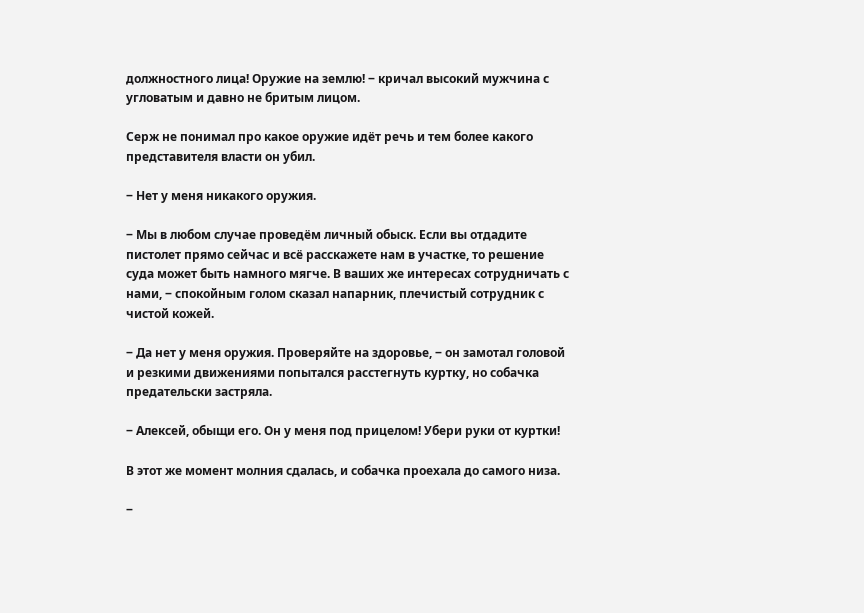должностного лица! Оружие на землю! ‒ кричал высокий мужчина с угловатым и давно не бритым лицом.

Серж не понимал про какое оружие идёт речь и тем более какого представителя власти он убил.

‒ Нет у меня никакого оружия.

‒ Мы в любом случае проведём личный обыск. Если вы отдадите пистолет прямо сейчас и всё расскажете нам в участке, то решение суда может быть намного мягче. В ваших же интересах сотрудничать с нами, ‒ спокойным голом сказал напарник, плечистый сотрудник с чистой кожей.

‒ Да нет у меня оружия. Проверяйте на здоровье, ‒ он замотал головой и резкими движениями попытался расстегнуть куртку, но собачка предательски застряла.

‒ Алексей, обыщи его. Он у меня под прицелом! Убери руки от куртки!

В этот же момент молния сдалась, и собачка проехала до самого низа.

‒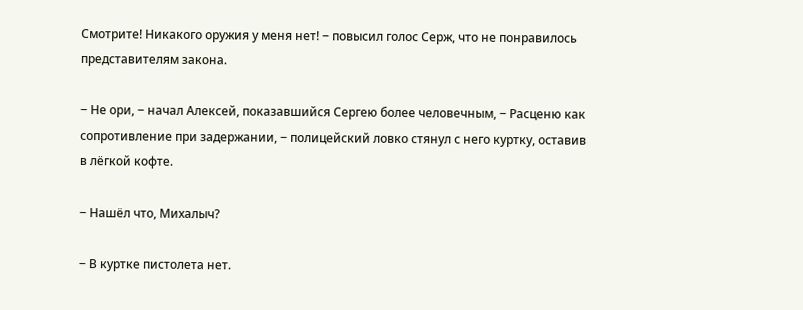Смотрите! Никакого оружия у меня нет! ‒ повысил голос Серж, что не понравилось представителям закона.

‒ Не ори, ‒ начал Алексей, показавшийся Сергею более человечным, ‒ Расценю как сопротивление при задержании, ‒ полицейский ловко стянул с него куртку, оставив в лёгкой кофте.

‒ Нашёл что, Михалыч?

‒ В куртке пистолета нет.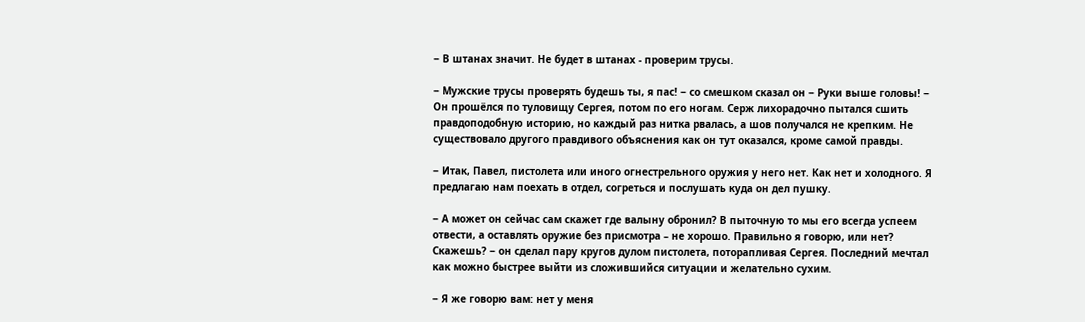‒ В штанах значит. Не будет в штанах - проверим трусы.

‒ Мужские трусы проверять будешь ты, я пас! ‒ со смешком сказал он ‒ Руки выше головы! ‒ Он прошёлся по туловищу Сергея, потом по его ногам. Серж лихорадочно пытался сшить правдоподобную историю, но каждый раз нитка рвалась, а шов получался не крепким. Не существовало другого правдивого объяснения как он тут оказался, кроме самой правды.

‒ Итак, Павел, пистолета или иного огнестрельного оружия у него нет. Как нет и холодного. Я предлагаю нам поехать в отдел, согреться и послушать куда он дел пушку.

‒ А может он сейчас сам скажет где валыну обронил? В пыточную то мы его всегда успеем отвести, а оставлять оружие без присмотра – не хорошо. Правильно я говорю, или нет? Скажешь? ‒ он сделал пару кругов дулом пистолета, поторапливая Сергея. Последний мечтал как можно быстрее выйти из сложившийся ситуации и желательно сухим.

‒ Я же говорю вам: нет у меня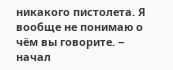никакого пистолета. Я вообще не понимаю о чём вы говорите. ‒ начал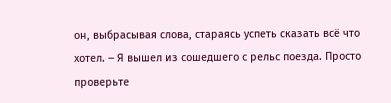он, выбрасывая слова, стараясь успеть сказать всё что хотел. ‒ Я вышел из сошедшего с рельс поезда. Просто проверьте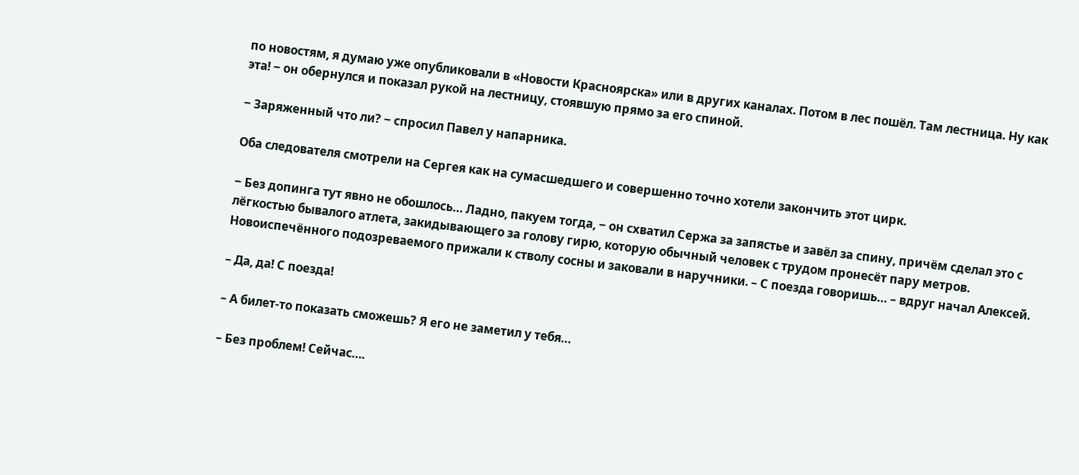по новостям, я думаю уже опубликовали в «Новости Красноярска» или в других каналах. Потом в лес пошёл. Там лестница. Ну как эта! ‒ он обернулся и показал рукой на лестницу, стоявшую прямо за его спиной.

‒ Заряженный что ли? ‒ спросил Павел у напарника.

Оба следователя смотрели на Сергея как на сумасшедшего и совершенно точно хотели закончить этот цирк.

‒ Без допинга тут явно не обошлось… Ладно, пакуем тогда, ‒ он схватил Сержа за запястье и завёл за спину, причём сделал это с лёгкостью бывалого атлета, закидывающего за голову гирю, которую обычный человек с трудом пронесёт пару метров. Новоиспечённого подозреваемого прижали к стволу сосны и заковали в наручники. – С поезда говоришь… – вдруг начал Алексей.

– Да, да! С поезда!

– А билет-то показать сможешь? Я его не заметил у тебя…

– Без проблем! Сейчас….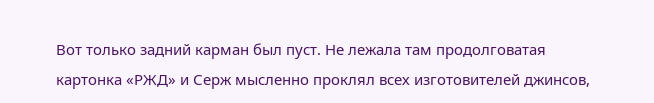Вот только задний карман был пуст. Не лежала там продолговатая картонка «РЖД» и Серж мысленно проклял всех изготовителей джинсов,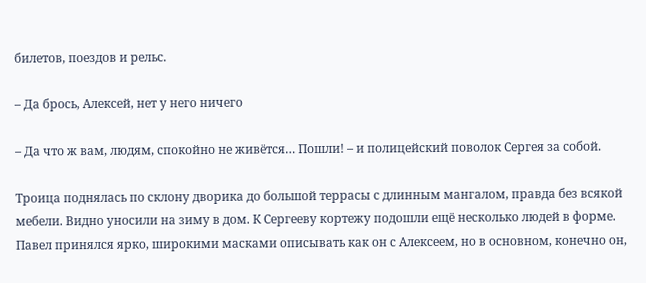билетов, поездов и рельс.

– Да брось, Алексей, нет у него ничего

– Да что ж вам, людям, спокойно не живётся… Пошли! – и полицейский поволок Сергея за собой.

Троица поднялась по склону дворика до большой террасы с длинным мангалом, правда без всякой мебели. Видно уносили на зиму в дом. К Сергееву кортежу подошли ещё несколько людей в форме. Павел принялся ярко, широкими масками описывать как он с Алексеем, но в основном, конечно он,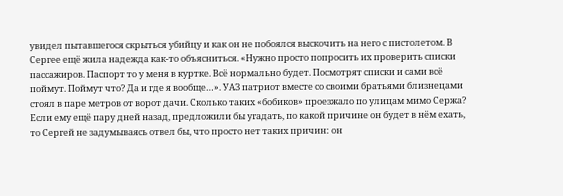увидел пытавшегося скрыться убийцу и как он не побоялся выскочить на него с пистолетом. В Сергее ещё жила надежда как-то объясниться. «Нужно просто попросить их проверить списки пассажиров. Паспорт то у меня в куртке. Всё нормально будет. Посмотрят списки и сами всё поймут. Поймут что? Да и где я вообще…». УАЗ патриот вместе со своими братьями близнецами стоял в паре метров от ворот дачи. Сколько таких «бобиков» проезжало по улицам мимо Сержа? Если ему ещё пару дней назад, предложили бы угадать, по какой причине он будет в нём ехать, то Сергей не задумываясь отвел бы, что просто нет таких причин: он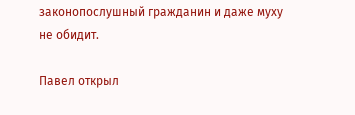законопослушный гражданин и даже муху не обидит.

Павел открыл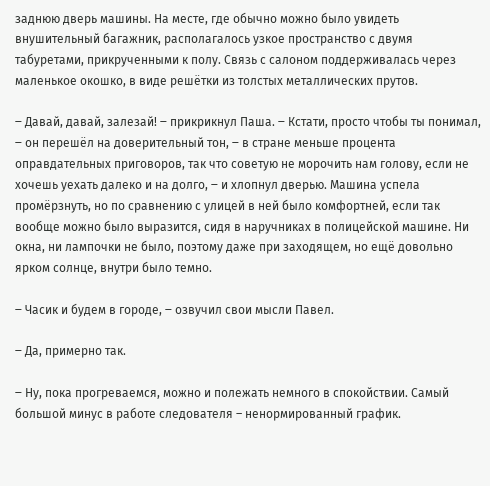заднюю дверь машины. На месте, где обычно можно было увидеть внушительный багажник, располагалось узкое пространство с двумя табуретами, прикрученными к полу. Связь с салоном поддерживалась через маленькое окошко, в виде решётки из толстых металлических прутов.

‒ Давай, давай, залезай! ‒ прикрикнул Паша. ‒ Кстати, просто чтобы ты понимал, ‒ он перешёл на доверительный тон, ‒ в стране меньше процента оправдательных приговоров, так что советую не морочить нам голову, если не хочешь уехать далеко и на долго, ‒ и хлопнул дверью. Машина успела промёрзнуть, но по сравнению с улицей в ней было комфортней, если так вообще можно было выразится, сидя в наручниках в полицейской машине. Ни окна, ни лампочки не было, поэтому даже при заходящем, но ещё довольно ярком солнце, внутри было темно.

‒ Часик и будем в городе, ‒ озвучил свои мысли Павел.

‒ Да, примерно так.

‒ Ну, пока прогреваемся, можно и полежать немного в спокойствии. Самый большой минус в работе следователя – ненормированный график.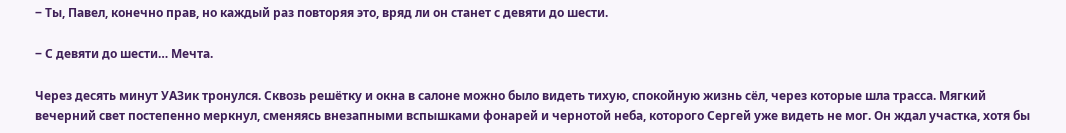‒ Ты, Павел, конечно прав, но каждый раз повторяя это, вряд ли он станет с девяти до шести.

‒ С девяти до шести… Мечта.

Через десять минут УАЗик тронулся. Сквозь решётку и окна в салоне можно было видеть тихую, спокойную жизнь сёл, через которые шла трасса. Мягкий вечерний свет постепенно меркнул, сменяясь внезапными вспышками фонарей и чернотой неба, которого Сергей уже видеть не мог. Он ждал участка, хотя бы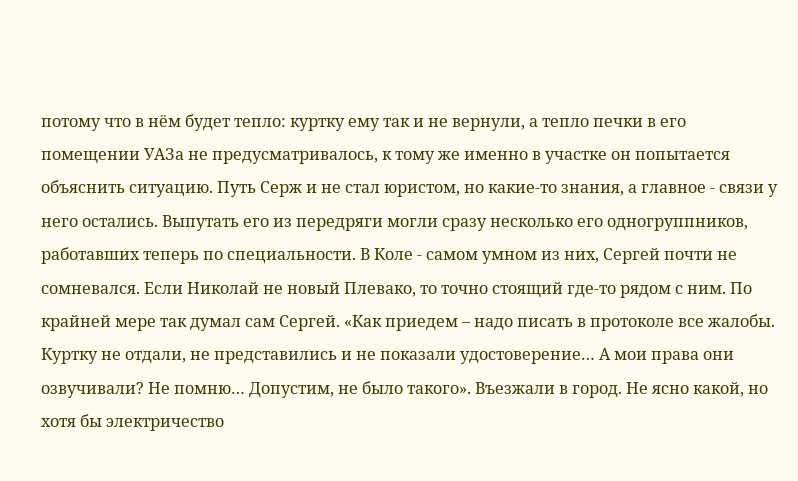потому что в нём будет тепло: куртку ему так и не вернули, а тепло печки в его помещении УАЗа не предусматривалось, к тому же именно в участке он попытается объяснить ситуацию. Путь Серж и не стал юристом, но какие-то знания, а главное - связи у него остались. Выпутать его из передряги могли сразу несколько его одногруппников, работавших теперь по специальности. В Коле - самом умном из них, Сергей почти не сомневался. Если Николай не новый Плевако, то точно стоящий где-то рядом с ним. По крайней мере так думал сам Сергей. «Как приедем – надо писать в протоколе все жалобы. Куртку не отдали, не представились и не показали удостоверение… А мои права они озвучивали? Не помню… Допустим, не было такого». Въезжали в город. Не ясно какой, но хотя бы электричество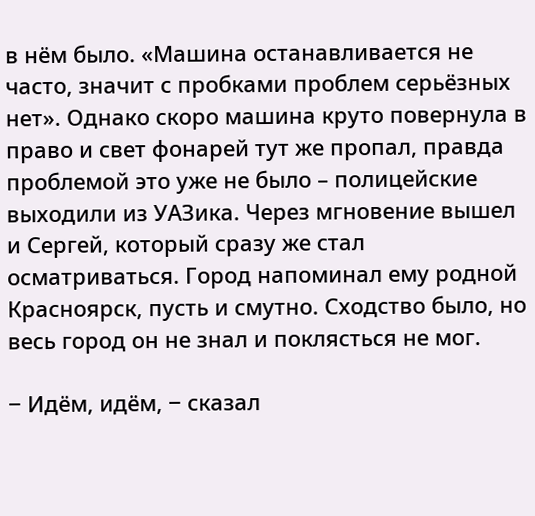в нём было. «Машина останавливается не часто, значит с пробками проблем серьёзных нет». Однако скоро машина круто повернула в право и свет фонарей тут же пропал, правда проблемой это уже не было – полицейские выходили из УАЗика. Через мгновение вышел и Сергей, который сразу же стал осматриваться. Город напоминал ему родной Красноярск, пусть и смутно. Сходство было, но весь город он не знал и поклясться не мог.

‒ Идём, идём, ‒ сказал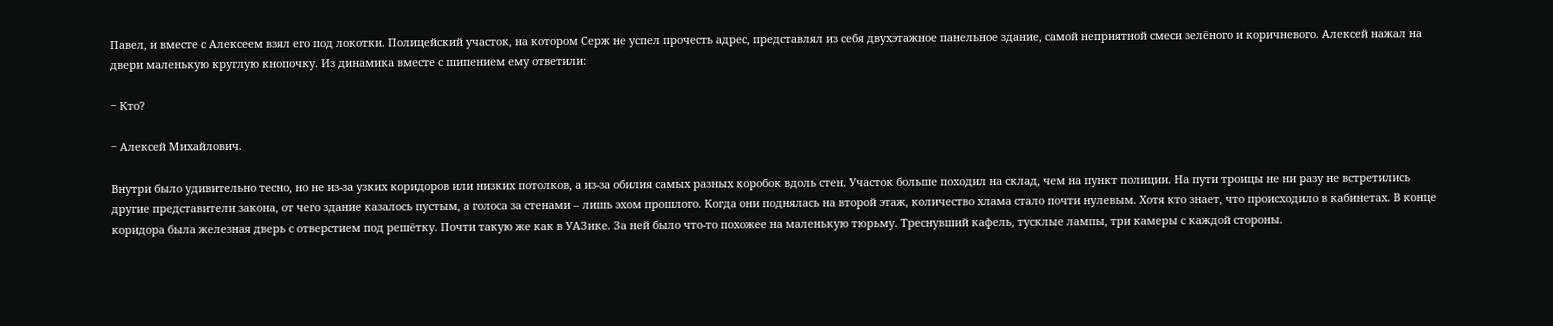Павел, и вместе с Алексеем взял его под локотки. Полицейский участок, на котором Серж не успел прочесть адрес, представлял из себя двухэтажное панельное здание, самой неприятной смеси зелёного и коричневого. Алексей нажал на двери маленькую круглую кнопочку. Из динамика вместе с шипением ему ответили:

‒ Кто?

‒ Алексей Михайлович.

Внутри было удивительно тесно, но не из-за узких коридоров или низких потолков, а из-за обилия самых разных коробок вдоль стен. Участок больше походил на склад, чем на пункт полиции. На пути троицы не ни разу не встретились другие представители закона, от чего здание казалось пустым, а голоса за стенами – лишь эхом прошлого. Когда они поднялась на второй этаж, количество хлама стало почти нулевым. Хотя кто знает, что происходило в кабинетах. В конце коридора была железная дверь с отверстием под решётку. Почти такую же как в УАЗике. За ней было что-то похожее на маленькую тюрьму. Треснувший кафель, тусклые лампы, три камеры с каждой стороны.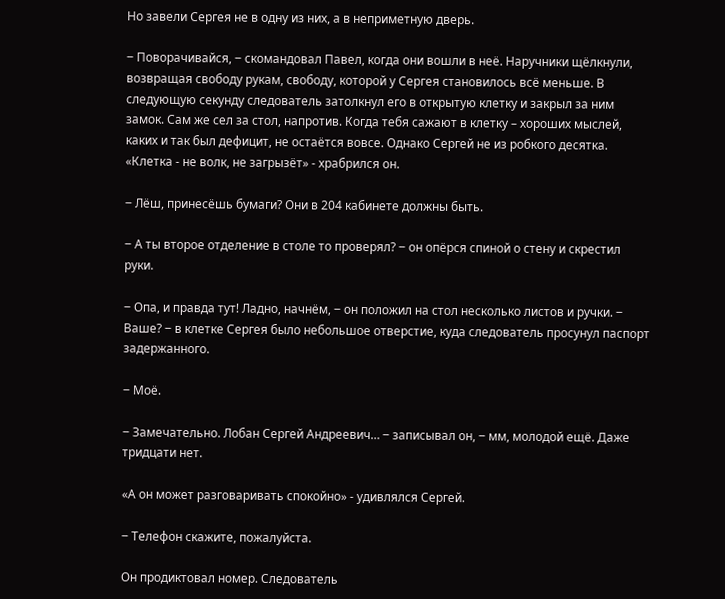Но завели Сергея не в одну из них, а в неприметную дверь.

‒ Поворачивайся, ‒ скомандовал Павел, когда они вошли в неё. Наручники щёлкнули, возвращая свободу рукам, свободу, которой у Сергея становилось всё меньше. В следующую секунду следователь затолкнул его в открытую клетку и закрыл за ним замок. Сам же сел за стол, напротив. Когда тебя сажают в клетку – хороших мыслей, каких и так был дефицит, не остаётся вовсе. Однако Сергей не из робкого десятка. «Клетка - не волк, не загрызёт» - храбрился он.

‒ Лёш, принесёшь бумаги? Они в 204 кабинете должны быть.

‒ А ты второе отделение в столе то проверял? ‒ он опёрся спиной о стену и скрестил руки.

‒ Опа, и правда тут! Ладно, начнём, ‒ он положил на стол несколько листов и ручки. ‒ Ваше? ‒ в клетке Сергея было небольшое отверстие, куда следователь просунул паспорт задержанного.

‒ Моё.

‒ Замечательно. Лобан Сергей Андреевич… ‒ записывал он, ‒ мм, молодой ещё. Даже тридцати нет.

«А он может разговаривать спокойно» - удивлялся Сергей.

‒ Телефон скажите, пожалуйста.

Он продиктовал номер. Следователь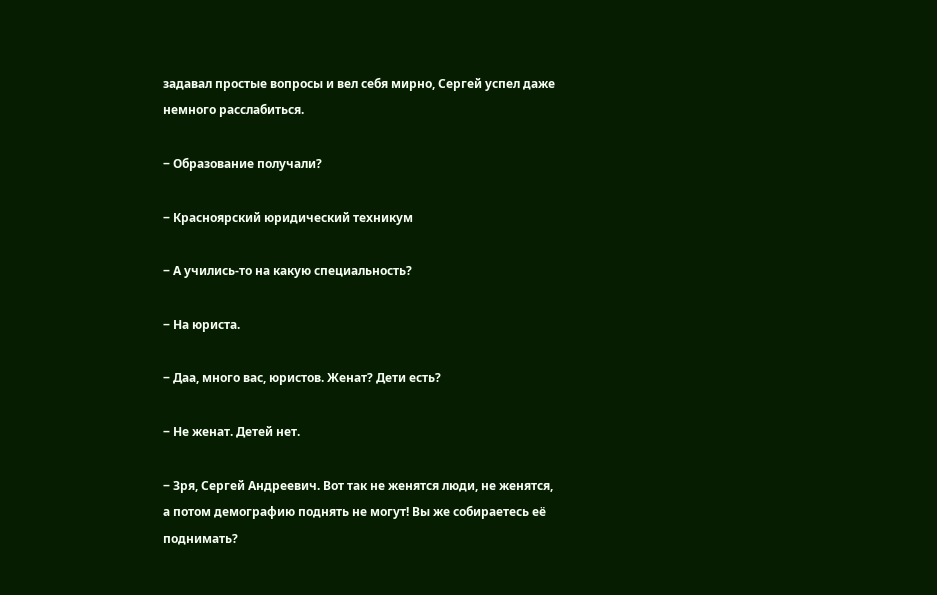задавал простые вопросы и вел себя мирно, Сергей успел даже немного расслабиться.

‒ Образование получали?

‒ Красноярский юридический техникум

‒ А учились-то на какую специальность?

‒ На юриста.

‒ Даа, много вас, юристов. Женат? Дети есть?

‒ Не женат. Детей нет.

‒ Зря, Сергей Андреевич. Вот так не женятся люди, не женятся, а потом демографию поднять не могут! Вы же собираетесь её поднимать?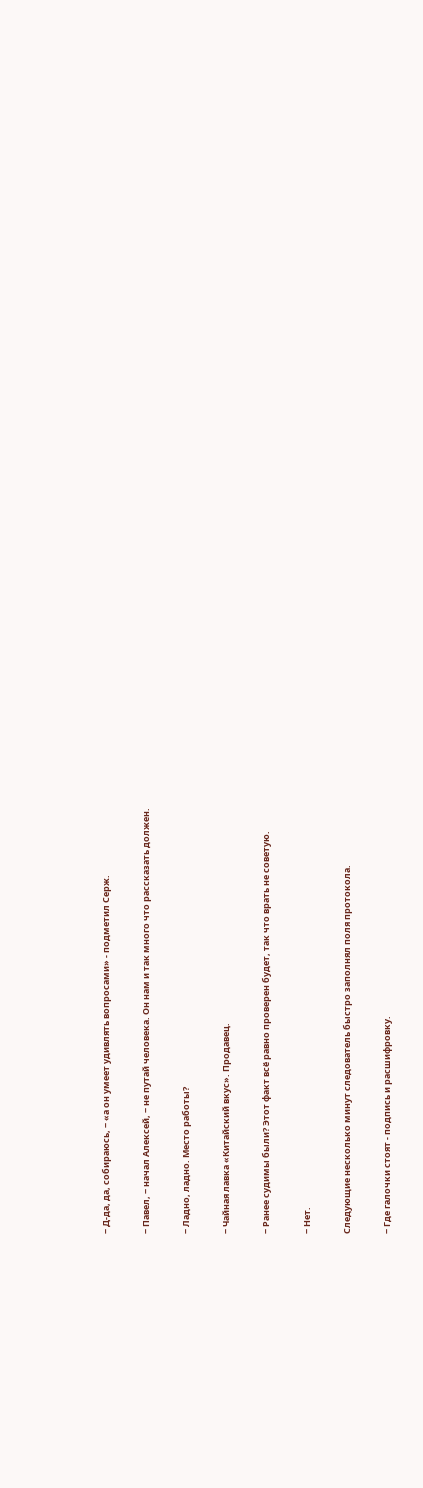‒ Д-да, да, собираюсь, ‒ «а он умеет удивлять вопросами» - подметил Серж.

‒ Павел, ‒ начал Алексей, ‒ не путай человека. Он нам и так много что рассказать должен.

‒ Ладно, ладно. Место работы?

‒ Чайная лавка «Китайский вкус». Продавец.

‒ Ранее судимы были? Этот факт всё равно проверен будет, так что врать не советую.

‒ Нет.

Следующие несколько минут следователь быстро заполнял поля протокола.

‒ Где галочки стоят - подпись и расшифровку.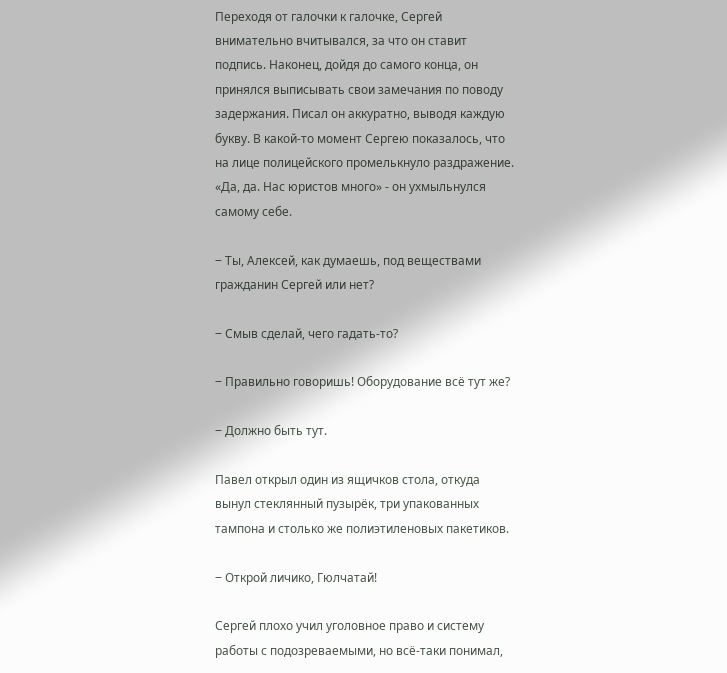Переходя от галочки к галочке, Сергей внимательно вчитывался, за что он ставит подпись. Наконец, дойдя до самого конца, он принялся выписывать свои замечания по поводу задержания. Писал он аккуратно, выводя каждую букву. В какой-то момент Сергею показалось, что на лице полицейского промелькнуло раздражение. «Да, да. Нас юристов много» - он ухмыльнулся самому себе.

‒ Ты, Алексей, как думаешь, под веществами гражданин Сергей или нет?

‒ Смыв сделай, чего гадать-то?

‒ Правильно говоришь! Оборудование всё тут же?

‒ Должно быть тут.

Павел открыл один из ящичков стола, откуда вынул стеклянный пузырёк, три упакованных тампона и столько же полиэтиленовых пакетиков.

‒ Открой личико, Гюлчатай!

Сергей плохо учил уголовное право и систему работы с подозреваемыми, но всё-таки понимал,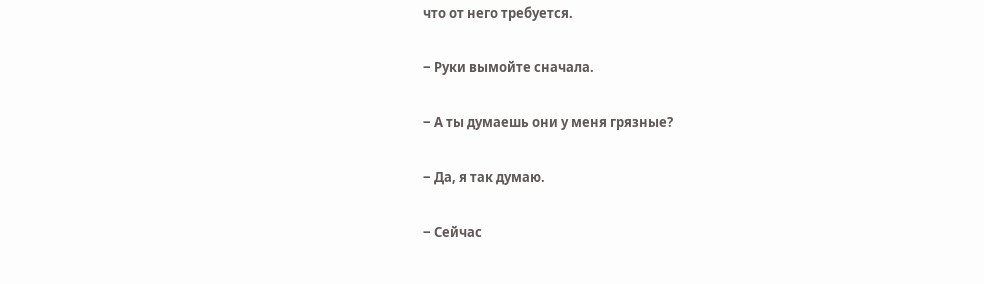что от него требуется.

‒ Руки вымойте сначала.

‒ А ты думаешь они у меня грязные?

‒ Да, я так думаю.

‒ Сейчас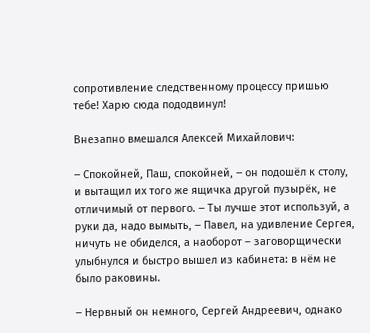сопротивление следственному процессу пришью тебе! Харю сюда пододвинул!

Внезапно вмешался Алексей Михайлович:

‒ Спокойней, Паш, спокойней, ‒ он подошёл к столу, и вытащил их того же ящичка другой пузырёк, не отличимый от первого. ‒ Ты лучше этот используй, а руки да, надо вымыть, ‒ Павел, на удивление Сергея, ничуть не обиделся, а наоборот – заговорщически улыбнулся и быстро вышел из кабинета: в нём не было раковины.

‒ Нервный он немного, Сергей Андреевич, однако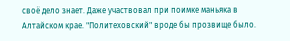своё дело знает. Даже участвовал при поимке маньяка в Алтайском крае. "Политеховский" вроде бы прозвище было.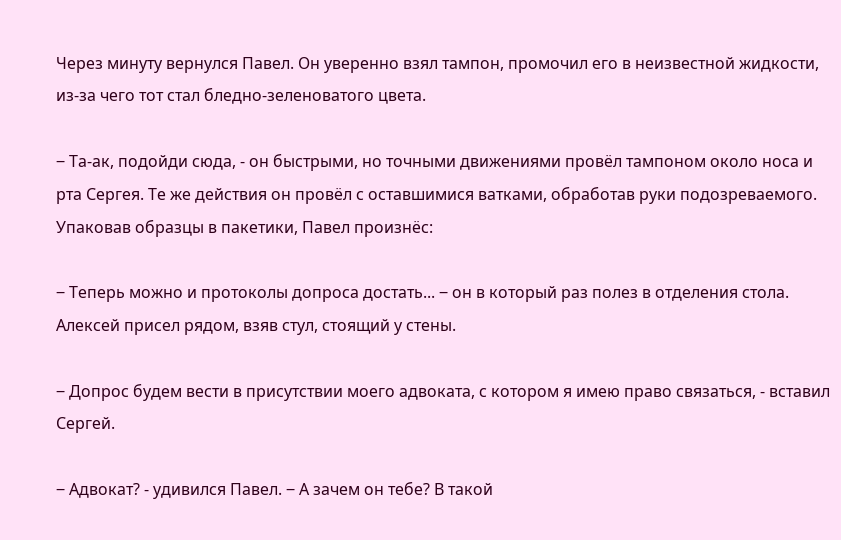Через минуту вернулся Павел. Он уверенно взял тампон, промочил его в неизвестной жидкости, из-за чего тот стал бледно-зеленоватого цвета.

‒ Та-ак, подойди сюда, - он быстрыми, но точными движениями провёл тампоном около носа и рта Сергея. Те же действия он провёл с оставшимися ватками, обработав руки подозреваемого. Упаковав образцы в пакетики, Павел произнёс:

‒ Теперь можно и протоколы допроса достать... ‒ он в который раз полез в отделения стола. Алексей присел рядом, взяв стул, стоящий у стены.

‒ Допрос будем вести в присутствии моего адвоката, с котором я имею право связаться, - вставил Сергей.

‒ Адвокат? - удивился Павел. ‒ А зачем он тебе? В такой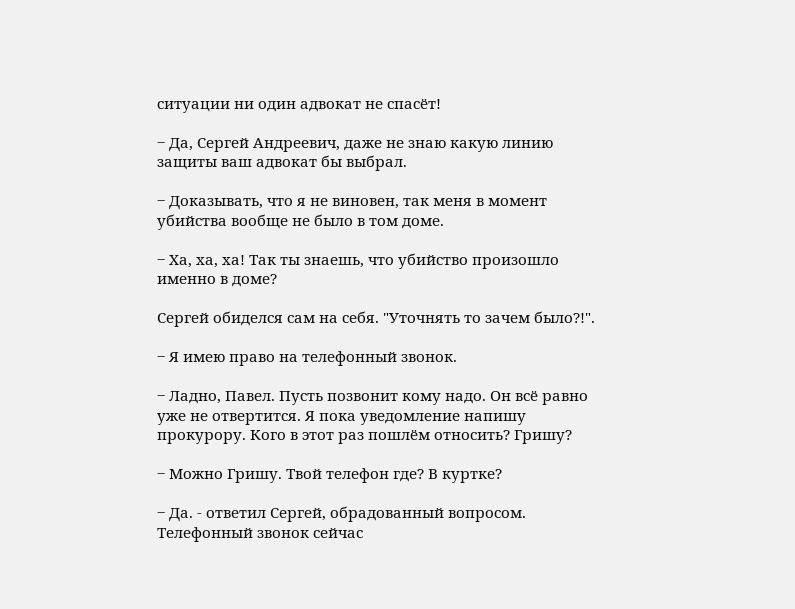ситуации ни один адвокат не спасёт!

‒ Да, Сергей Андреевич, даже не знаю какую линию защиты ваш адвокат бы выбрал.

‒ Доказывать, что я не виновен, так меня в момент убийства вообще не было в том доме.

‒ Ха, ха, ха! Так ты знаешь, что убийство произошло именно в доме?

Сергей обиделся сам на себя. "Уточнять то зачем было?!".

‒ Я имею право на телефонный звонок.

‒ Ладно, Павел. Пусть позвонит кому надо. Он всё равно уже не отвертится. Я пока уведомление напишу прокурору. Кого в этот раз пошлём относить? Гришу?

‒ Можно Гришу. Твой телефон где? В куртке?

‒ Да. - ответил Сергей, обрадованный вопросом. Телефонный звонок сейчас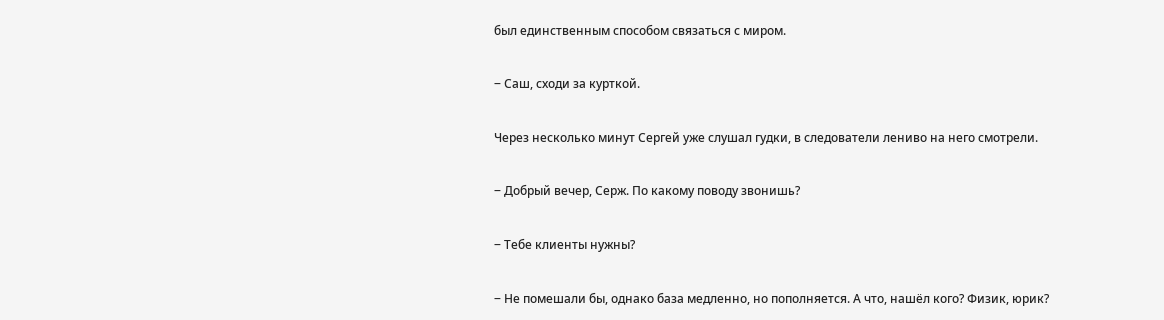был единственным способом связаться с миром.

‒ Саш, сходи за курткой.

Через несколько минут Сергей уже слушал гудки, в следователи лениво на него смотрели.

‒ Добрый вечер, Серж. По какому поводу звонишь?

‒ Тебе клиенты нужны?

‒ Не помешали бы, однако база медленно, но пополняется. А что, нашёл кого? Физик, юрик?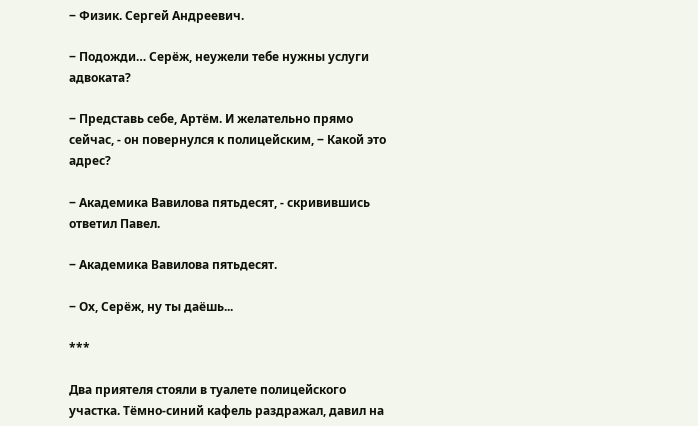‒ Физик. Сергей Андреевич.

‒ Подожди… Серёж, неужели тебе нужны услуги адвоката?

‒ Представь себе, Артём. И желательно прямо сейчас, - он повернулся к полицейским, ‒ Какой это адрес?

‒ Академика Вавилова пятьдесят, - скривившись ответил Павел.

‒ Академика Вавилова пятьдесят.

‒ Ох, Серёж, ну ты даёшь...

***

Два приятеля стояли в туалете полицейского участка. Тёмно-синий кафель раздражал, давил на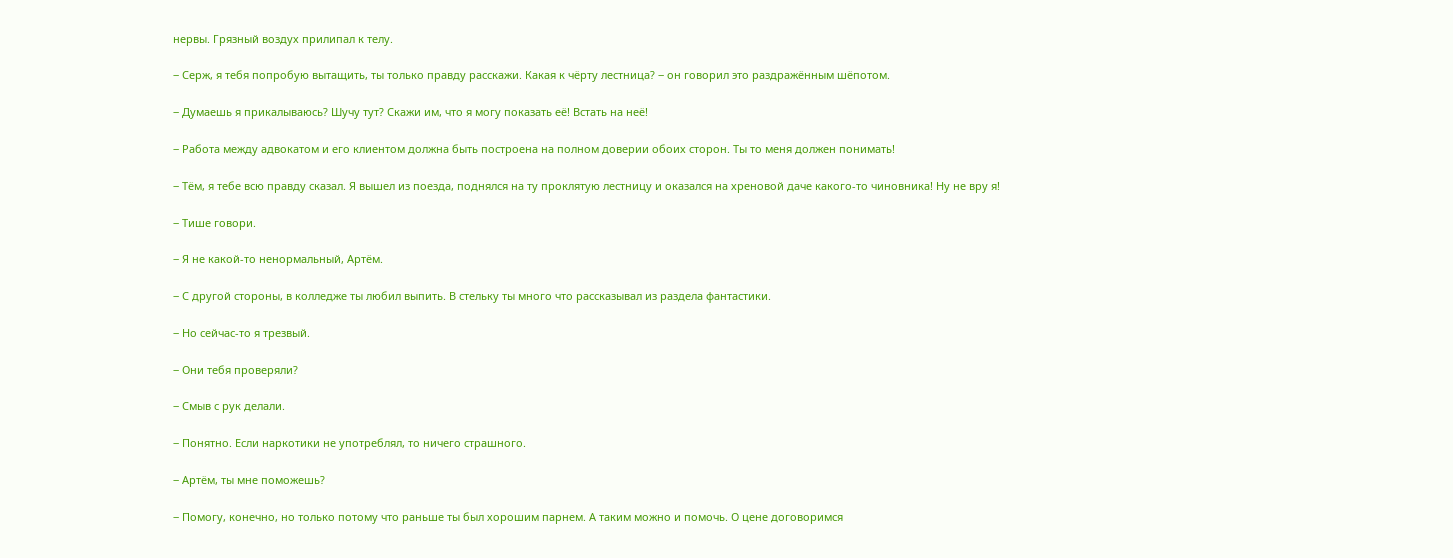нервы. Грязный воздух прилипал к телу.

‒ Серж, я тебя попробую вытащить, ты только правду расскажи. Какая к чёрту лестница? ‒ он говорил это раздражённым шёпотом.

‒ Думаешь я прикалываюсь? Шучу тут? Скажи им, что я могу показать её! Встать на неё!

‒ Работа между адвокатом и его клиентом должна быть построена на полном доверии обоих сторон. Ты то меня должен понимать!

‒ Тём, я тебе всю правду сказал. Я вышел из поезда, поднялся на ту проклятую лестницу и оказался на хреновой даче какого-то чиновника! Ну не вру я!

‒ Тише говори.

‒ Я не какой-то ненормальный, Артём.

‒ С другой стороны, в колледже ты любил выпить. В стельку ты много что рассказывал из раздела фантастики.

‒ Но сейчас-то я трезвый.

‒ Они тебя проверяли?

‒ Смыв с рук делали.

‒ Понятно. Если наркотики не употреблял, то ничего страшного.

‒ Артём, ты мне поможешь?

‒ Помогу, конечно, но только потому что раньше ты был хорошим парнем. А таким можно и помочь. О цене договоримся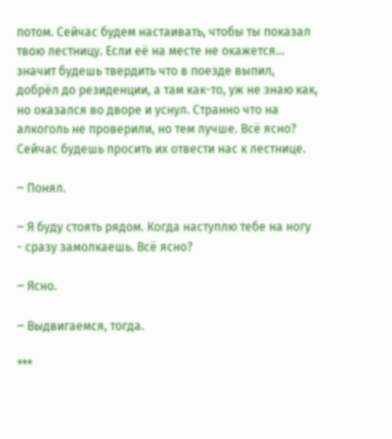потом. Сейчас будем настаивать, чтобы ты показал твою лестницу. Если её на месте не окажется… значит будешь твердить что в поезде выпил, добрёл до резиденции, а там как-то, уж не знаю как, но оказался во дворе и уснул. Странно что на алкоголь не проверили, но тем лучше. Всё ясно? Сейчас будешь просить их отвести нас к лестнице.

‒ Понял.

‒ Я буду стоять рядом. Когда наступлю тебе на ногу - сразу замолкаешь. Всё ясно?

‒ Ясно.

‒ Выдвигаемся, тогда.

***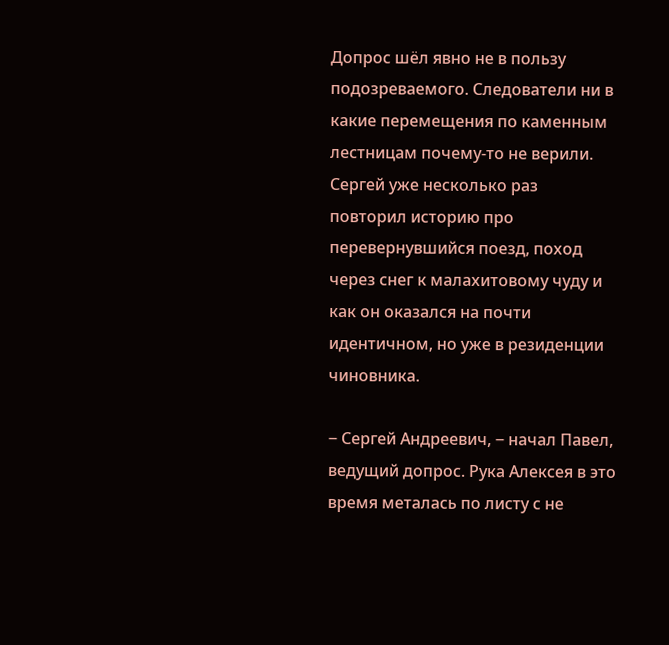Допрос шёл явно не в пользу подозреваемого. Следователи ни в какие перемещения по каменным лестницам почему-то не верили. Сергей уже несколько раз повторил историю про перевернувшийся поезд, поход через снег к малахитовому чуду и как он оказался на почти идентичном, но уже в резиденции чиновника.

‒ Сергей Андреевич, ‒ начал Павел, ведущий допрос. Рука Алексея в это время металась по листу с не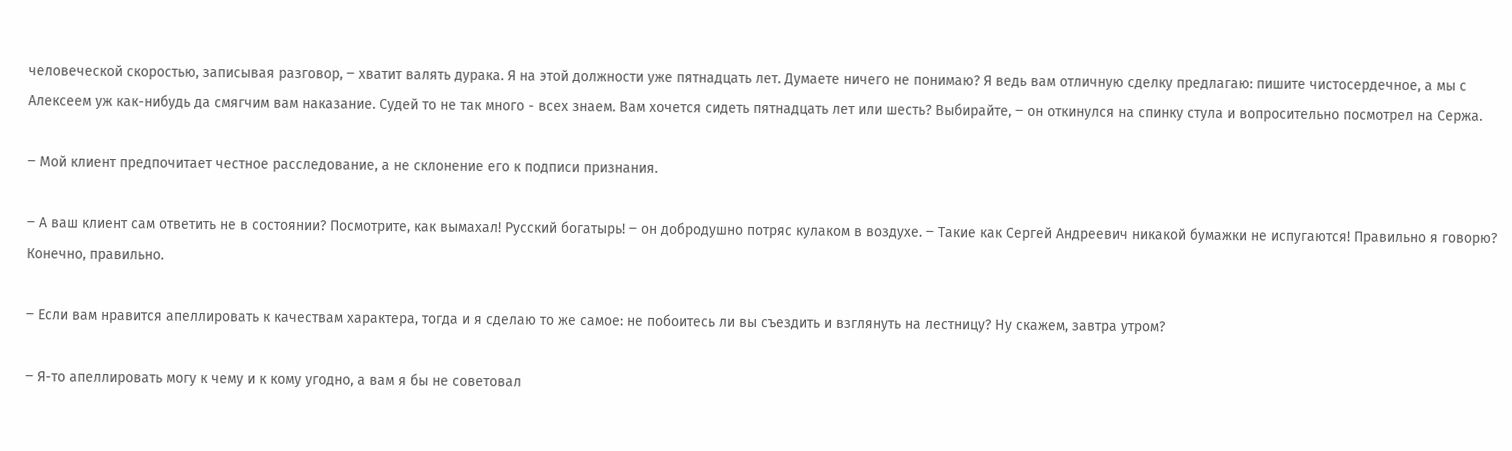человеческой скоростью, записывая разговор, ‒ хватит валять дурака. Я на этой должности уже пятнадцать лет. Думаете ничего не понимаю? Я ведь вам отличную сделку предлагаю: пишите чистосердечное, а мы с Алексеем уж как-нибудь да смягчим вам наказание. Судей то не так много - всех знаем. Вам хочется сидеть пятнадцать лет или шесть? Выбирайте, ‒ он откинулся на спинку стула и вопросительно посмотрел на Сержа.

‒ Мой клиент предпочитает честное расследование, а не склонение его к подписи признания.

‒ А ваш клиент сам ответить не в состоянии? Посмотрите, как вымахал! Русский богатырь! ‒ он добродушно потряс кулаком в воздухе. ‒ Такие как Сергей Андреевич никакой бумажки не испугаются! Правильно я говорю? Конечно, правильно.

‒ Если вам нравится апеллировать к качествам характера, тогда и я сделаю то же самое: не побоитесь ли вы съездить и взглянуть на лестницу? Ну скажем, завтра утром?

‒ Я-то апеллировать могу к чему и к кому угодно, а вам я бы не советовал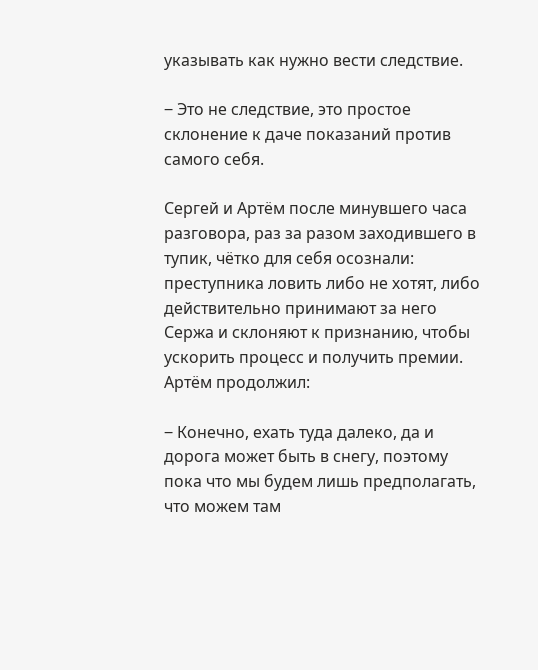указывать как нужно вести следствие.

‒ Это не следствие, это простое склонение к даче показаний против самого себя.

Сергей и Артём после минувшего часа разговора, раз за разом заходившего в тупик, чётко для себя осознали: преступника ловить либо не хотят, либо действительно принимают за него Сержа и склоняют к признанию, чтобы ускорить процесс и получить премии. Артём продолжил:

‒ Конечно, ехать туда далеко, да и дорога может быть в снегу, поэтому пока что мы будем лишь предполагать, что можем там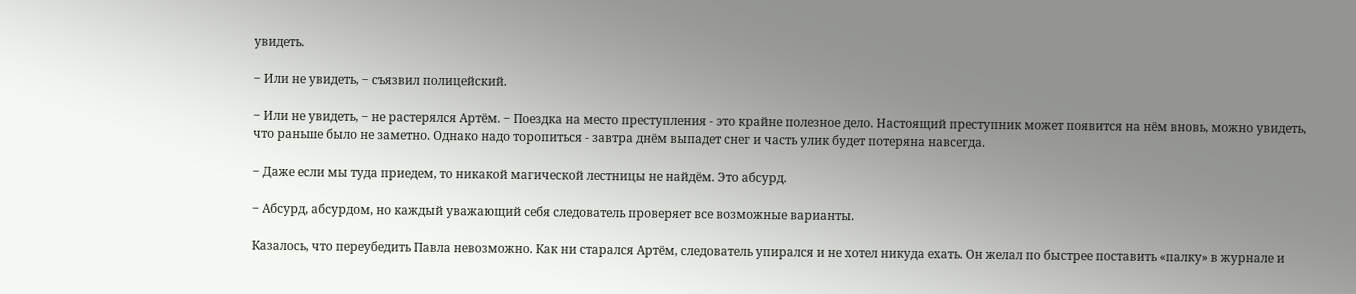увидеть.

‒ Или не увидеть, ‒ съязвил полицейский.

‒ Или не увидеть, ‒ не растерялся Артём. ‒ Поездка на место преступления - это крайне полезное дело. Настоящий преступник может появится на нём вновь, можно увидеть, что раньше было не заметно. Однако надо торопиться - завтра днём выпадет снег и часть улик будет потеряна навсегда.

‒ Даже если мы туда приедем, то никакой магической лестницы не найдём. Это абсурд.

‒ Абсурд, абсурдом, но каждый уважающий себя следователь проверяет все возможные варианты.

Казалось, что переубедить Павла невозможно. Как ни старался Артём, следователь упирался и не хотел никуда ехать. Он желал по быстрее поставить «палку» в журнале и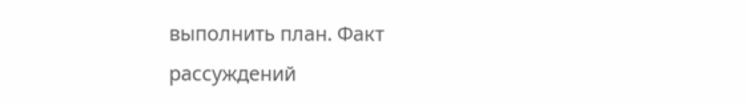выполнить план. Факт рассуждений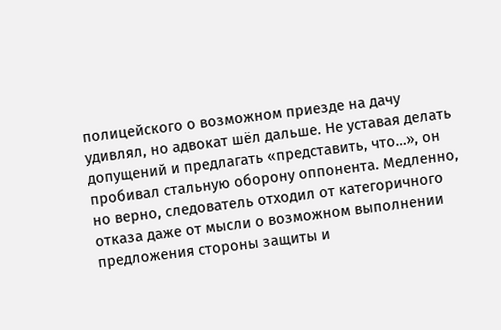полицейского о возможном приезде на дачу удивлял, но адвокат шёл дальше. Не уставая делать допущений и предлагать «представить, что…», он пробивал стальную оборону оппонента. Медленно, но верно, следователь отходил от категоричного отказа даже от мысли о возможном выполнении предложения стороны защиты и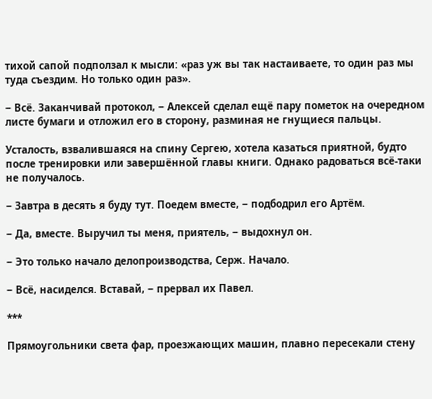тихой сапой подползал к мысли: «раз уж вы так настаиваете, то один раз мы туда съездим. Но только один раз».

‒ Всё. Заканчивай протокол, ‒ Алексей сделал ещё пару пометок на очередном листе бумаги и отложил его в сторону, разминая не гнущиеся пальцы.

Усталость, взвалившаяся на спину Сергею, хотела казаться приятной, будто после тренировки или завершённой главы книги. Однако радоваться всё-таки не получалось.

‒ Завтра в десять я буду тут. Поедем вместе, ‒ подбодрил его Артём.

‒ Да, вместе. Выручил ты меня, приятель, ‒ выдохнул он.

‒ Это только начало делопроизводства, Серж. Начало.

‒ Всё, насиделся. Вставай, ‒ прервал их Павел.

***

Прямоугольники света фар, проезжающих машин, плавно пересекали стену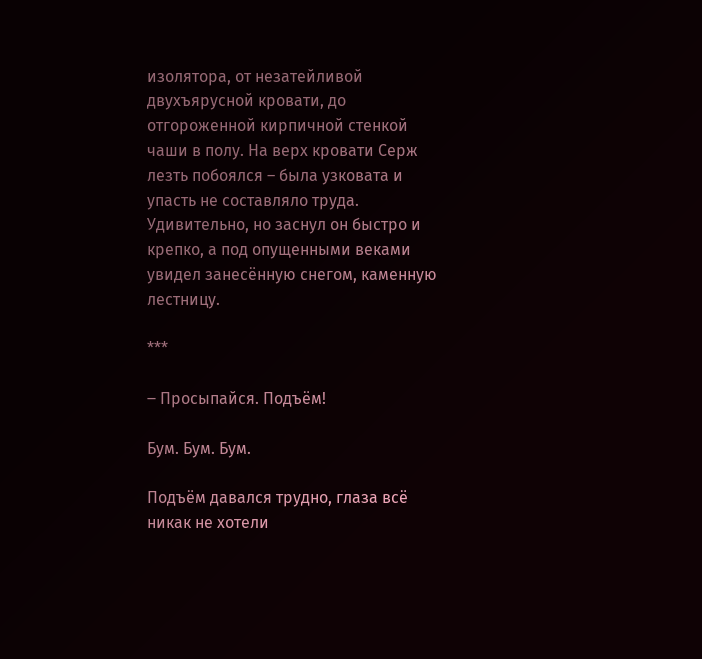изолятора, от незатейливой двухъярусной кровати, до отгороженной кирпичной стенкой чаши в полу. На верх кровати Серж лезть побоялся – была узковата и упасть не составляло труда. Удивительно, но заснул он быстро и крепко, а под опущенными веками увидел занесённую снегом, каменную лестницу.

***

‒ Просыпайся. Подъём!

Бум. Бум. Бум.

Подъём давался трудно, глаза всё никак не хотели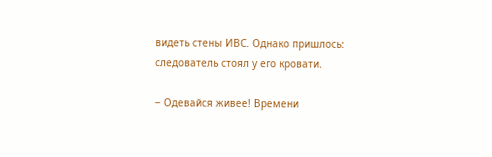видеть стены ИВС. Однако пришлось: следователь стоял у его кровати.

‒ Одевайся живее! Времени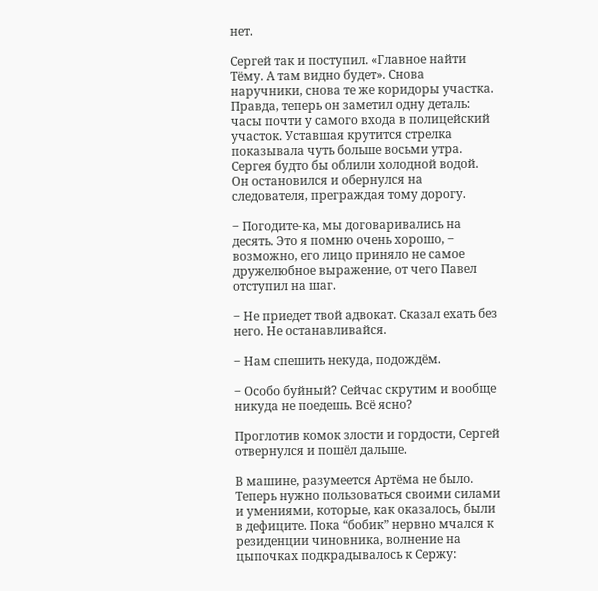нет.

Сергей так и поступил. «Главное найти Тёму. А там видно будет». Снова наручники, снова те же коридоры участка. Правда, теперь он заметил одну деталь: часы почти у самого входа в полицейский участок. Уставшая крутится стрелка показывала чуть больше восьми утра. Сергея будто бы облили холодной водой. Он остановился и обернулся на следователя, преграждая тому дорогу.

‒ Погодите-ка, мы договаривались на десять. Это я помню очень хорошо, ‒ возможно, его лицо приняло не самое дружелюбное выражение, от чего Павел отступил на шаг.

‒ Не приедет твой адвокат. Сказал ехать без него. Не останавливайся.

‒ Нам спешить некуда, подождём.

‒ Особо буйный? Сейчас скрутим и вообще никуда не поедешь. Всё ясно?

Проглотив комок злости и гордости, Сергей отвернулся и пошёл дальше.

В машине, разумеется Артёма не было. Теперь нужно пользоваться своими силами и умениями, которые, как оказалось, были в дефиците. Пока “бобик” нервно мчался к резиденции чиновника, волнение на цыпочках подкрадывалось к Сержу: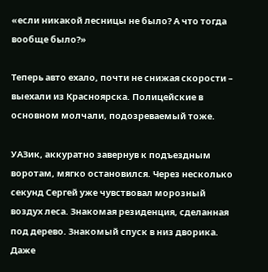«если никакой лесницы не было? А что тогда вообще было?»

Теперь авто ехало, почти не снижая скорости – выехали из Красноярска. Полицейские в основном молчали, подозреваемый тоже.

УАЗик, аккуратно завернув к подъездным воротам, мягко остановился. Через несколько секунд Сергей уже чувствовал морозный воздух леса. Знакомая резиденция, сделанная под дерево. Знакомый спуск в низ дворика. Даже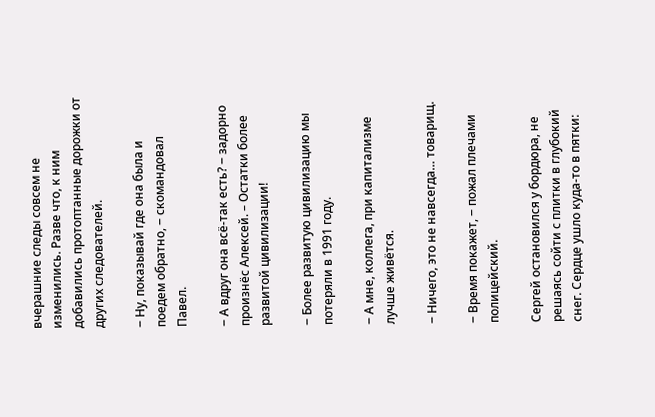вчерашние следы совсем не изменились. Разве что, к ним добавились протоптанные дорожки от других следователей.

‒ Ну, показывай где она была и поедем обратно, ‒ скомандовал Павел.

‒ А вдруг она всё-так есть? ‒ задорно произнёс Алексей. – Остатки более развитой цивилизации!

‒ Более развитую цивилизацию мы потеряли в 1991 году.

‒ А мне, коллега, при капитализме лучше живётся.

‒ Ничего, это не навсегда… товарищ.

‒ Время покажет, ‒ пожал плечами полицейский.

Сергей остановился у бордюра, не решаясь сойти с плитки в глубокий снег. Сердце ушло куда-то в пятки: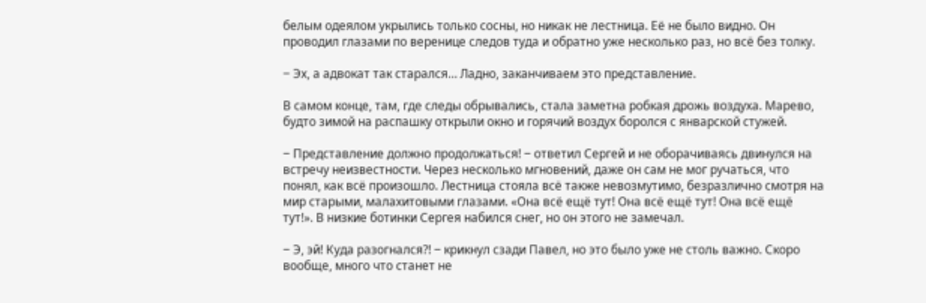белым одеялом укрылись только сосны, но никак не лестница. Её не было видно. Он проводил глазами по веренице следов туда и обратно уже несколько раз, но всё без толку.

‒ Эх, а адвокат так старался… Ладно, заканчиваем это представление.

В самом конце, там, где следы обрывались, стала заметна робкая дрожь воздуха. Марево, будто зимой на распашку открыли окно и горячий воздух боролся с январской стужей.

‒ Представление должно продолжаться! ‒ ответил Сергей и не оборачиваясь двинулся на встречу неизвестности. Через несколько мгновений, даже он сам не мог ручаться, что понял, как всё произошло. Лестница стояла всё также невозмутимо, безразлично смотря на мир старыми, малахитовыми глазами. «Она всё ещё тут! Она всё ещё тут! Она всё ещё тут!». В низкие ботинки Сергея набился снег, но он этого не замечал.

‒ Э, эй! Куда разогнался?! ‒ крикнул сзади Павел, но это было уже не столь важно. Скоро вообще, много что станет не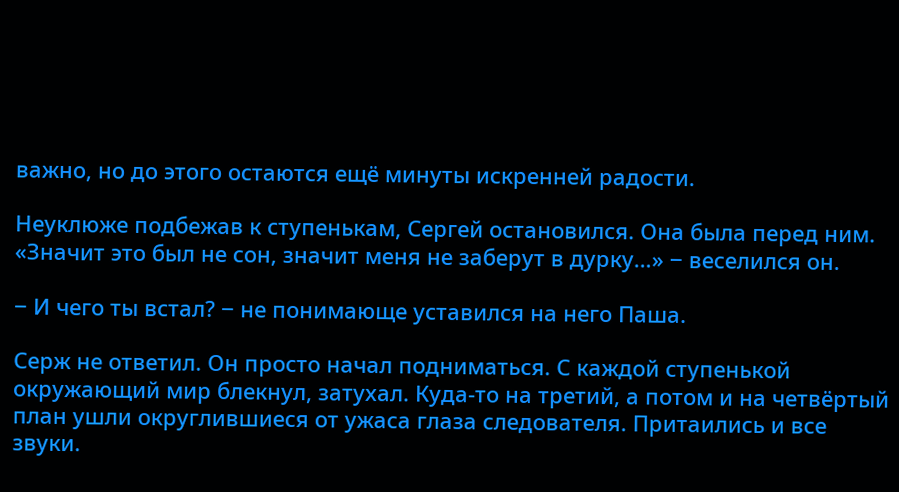важно, но до этого остаются ещё минуты искренней радости.

Неуклюже подбежав к ступенькам, Сергей остановился. Она была перед ним. «Значит это был не сон, значит меня не заберут в дурку…» ‒ веселился он.

‒ И чего ты встал? ‒ не понимающе уставился на него Паша.

Серж не ответил. Он просто начал подниматься. С каждой ступенькой окружающий мир блекнул, затухал. Куда-то на третий, а потом и на четвёртый план ушли округлившиеся от ужаса глаза следователя. Притаились и все звуки.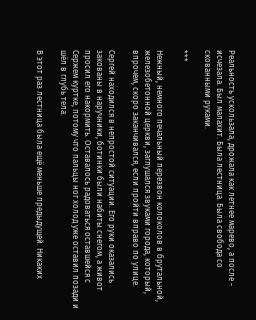Реальность ускользала, дрожала как летнее марево, а после - исчезала. Был малахит. Была лестница. Была свобода со скованными руками.

***

Нежный, немного печальный перезвон колоколов в брутальной, железобетонной церкви, заглушался звуками города, который, впрочем, скоро заканчивался, если пройти вправо по улице.

Сергей находился в непростой ситуации. Его руки оказались закованы в наручники, ботинки были набиты снегом, а живот просил его накормить. Оставалось радоваться оставшейся с Сержем куртке, потому что пальцы ног холод уже оставил позади и шёл в глубь тела.

В этот раз лестница была ещё меньше предыдущей. Никаких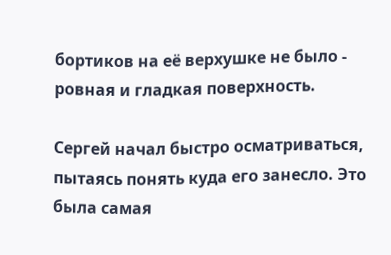бортиков на её верхушке не было - ровная и гладкая поверхность.

Сергей начал быстро осматриваться, пытаясь понять куда его занесло. Это была самая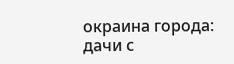окраина города: дачи с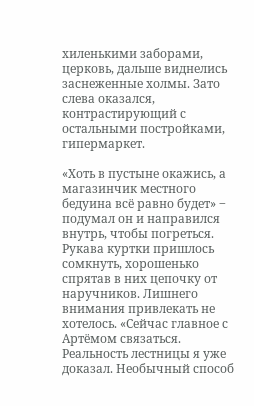хиленькими заборами, церковь, дальше виднелись заснеженные холмы. Зато слева оказался, контрастирующий с остальными постройками, гипермаркет.

«Хоть в пустыне окажись, а магазинчик местного бедуина всё равно будет» ‒ подумал он и направился внутрь, чтобы погреться. Рукава куртки пришлось сомкнуть, хорошенько спрятав в них цепочку от наручников. Лишнего внимания привлекать не хотелось. «Сейчас главное с Артёмом связаться. Реальность лестницы я уже доказал. Необычный способ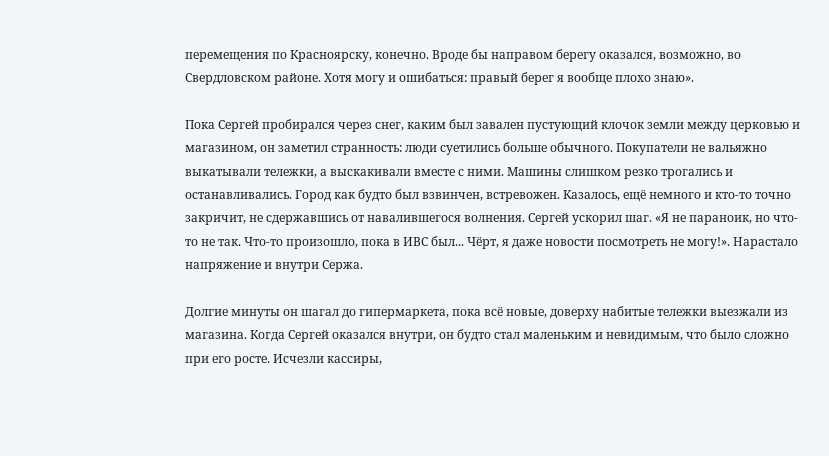перемещения по Красноярску, конечно. Вроде бы направом берегу оказался, возможно, во Свердловском районе. Хотя могу и ошибаться: правый берег я вообще плохо знаю».

Пока Сергей пробирался через снег, каким был завален пустующий клочок земли между церковью и магазином, он заметил странность: люди суетились больше обычного. Покупатели не вальяжно выкатывали тележки, а выскакивали вместе с ними. Машины слишком резко трогались и останавливались. Город как будто был взвинчен, встревожен. Казалось, ещё немного и кто-то точно закричит, не сдержавшись от навалившегося волнения. Сергей ускорил шаг. «Я не параноик, но что-то не так. Что-то произошло, пока в ИВС был... Чёрт, я даже новости посмотреть не могу!». Нарастало напряжение и внутри Сержа.

Долгие минуты он шагал до гипермаркета, пока всё новые, доверху набитые тележки выезжали из магазина. Когда Сергей оказался внутри, он будто стал маленьким и невидимым, что было сложно при его росте. Исчезли кассиры,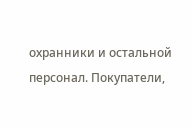охранники и остальной персонал. Покупатели,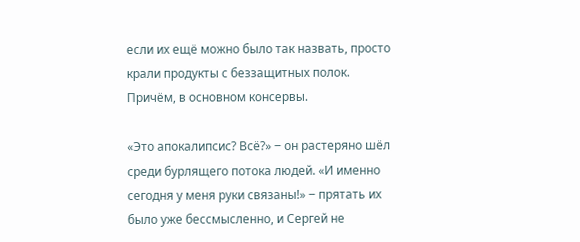если их ещё можно было так назвать, просто крали продукты с беззащитных полок. Причём, в основном консервы.

«Это апокалипсис? Всё?» ‒ он растеряно шёл среди бурлящего потока людей. «И именно сегодня у меня руки связаны!» ‒ прятать их было уже бессмысленно, и Сергей не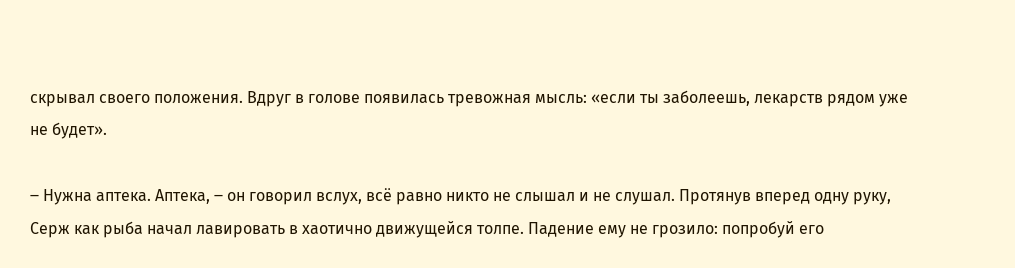скрывал своего положения. Вдруг в голове появилась тревожная мысль: «если ты заболеешь, лекарств рядом уже не будет».

‒ Нужна аптека. Аптека, ‒ он говорил вслух, всё равно никто не слышал и не слушал. Протянув вперед одну руку, Серж как рыба начал лавировать в хаотично движущейся толпе. Падение ему не грозило: попробуй его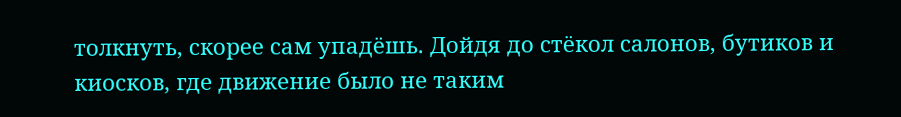толкнуть, скорее сам упадёшь. Дойдя до стёкол салонов, бутиков и киосков, где движение было не таким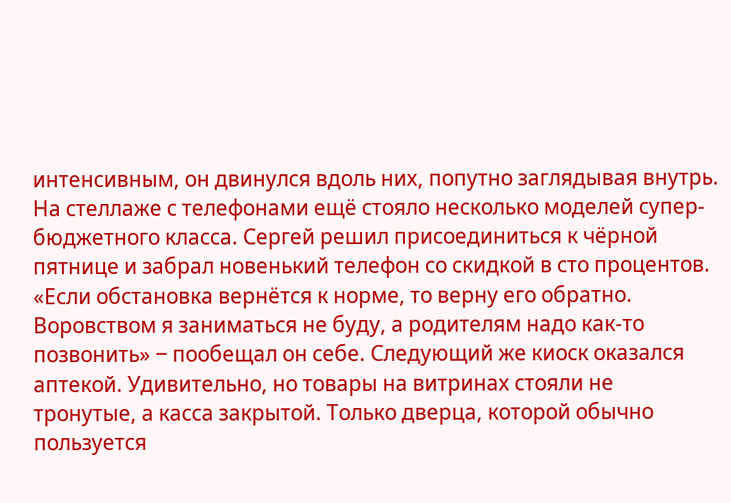интенсивным, он двинулся вдоль них, попутно заглядывая внутрь. На стеллаже с телефонами ещё стояло несколько моделей супер-бюджетного класса. Сергей решил присоединиться к чёрной пятнице и забрал новенький телефон со скидкой в сто процентов. «Если обстановка вернётся к норме, то верну его обратно. Воровством я заниматься не буду, а родителям надо как-то позвонить» ‒ пообещал он себе. Следующий же киоск оказался аптекой. Удивительно, но товары на витринах стояли не тронутые, а касса закрытой. Только дверца, которой обычно пользуется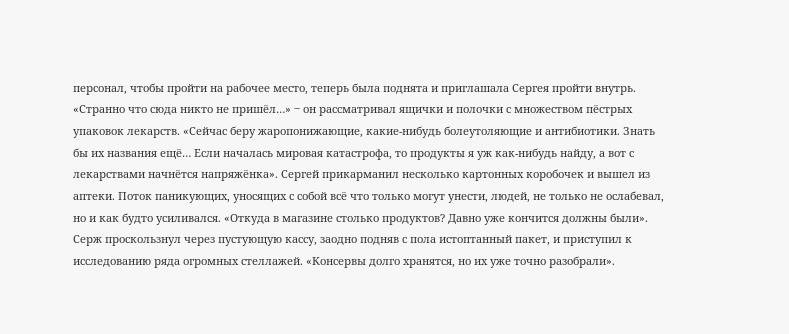персонал, чтобы пройти на рабочее место, теперь была поднята и приглашала Сергея пройти внутрь. «Странно что сюда никто не пришёл…» ‒ он рассматривал ящички и полочки с множеством пёстрых упаковок лекарств. «Сейчас беру жаропонижающие, какие-нибудь болеутоляющие и антибиотики. Знать бы их названия ещё… Если началась мировая катастрофа, то продукты я уж как-нибудь найду, а вот с лекарствами начнётся напряжёнка». Сергей прикарманил несколько картонных коробочек и вышел из аптеки. Поток паникующих, уносящих с собой всё что только могут унести, людей, не только не ослабевал, но и как будто усиливался. «Откуда в магазине столько продуктов? Давно уже кончится должны были». Серж проскользнул через пустующую кассу, заодно подняв с пола истоптанный пакет, и приступил к исследованию ряда огромных стеллажей. «Консервы долго хранятся, но их уже точно разобрали».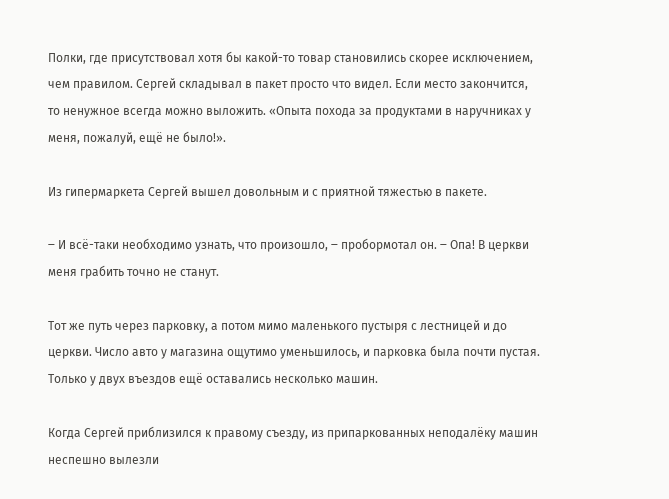Полки, где присутствовал хотя бы какой-то товар становились скорее исключением, чем правилом. Сергей складывал в пакет просто что видел. Если место закончится, то ненужное всегда можно выложить. «Опыта похода за продуктами в наручниках у меня, пожалуй, ещё не было!».

Из гипермаркета Сергей вышел довольным и с приятной тяжестью в пакете.

‒ И всё-таки необходимо узнать, что произошло, ‒ пробормотал он. ‒ Опа! В церкви меня грабить точно не станут.

Тот же путь через парковку, а потом мимо маленького пустыря с лестницей и до церкви. Число авто у магазина ощутимо уменьшилось, и парковка была почти пустая. Только у двух въездов ещё оставались несколько машин.

Когда Сергей приблизился к правому съезду, из припаркованных неподалёку машин неспешно вылезли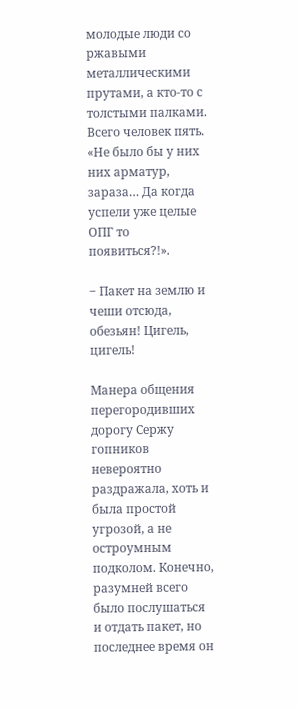молодые люди со ржавыми металлическими прутами, а кто-то с толстыми палками. Всего человек пять. «Не было бы у них них арматур, зараза… Да когда успели уже целые ОПГ то появиться?!».

‒ Пакет на землю и чеши отсюда, обезьян! Цигель, цигель!

Манера общения перегородивших дорогу Сержу гопников невероятно раздражала, хоть и была простой угрозой, а не остроумным подколом. Конечно, разумней всего было послушаться и отдать пакет, но последнее время он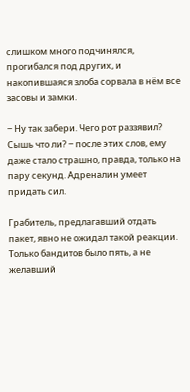слишком много подчинялся, прогибался под других, и накопившаяся злоба сорвала в нём все засовы и замки.

‒ Ну так забери. Чего рот раззявил? Сышь что ли? ‒ после этих слов, ему даже стало страшно, правда, только на пару секунд. Адреналин умеет придать сил.

Грабитель, предлагавший отдать пакет, явно не ожидал такой реакции. Только бандитов было пять, а не желавший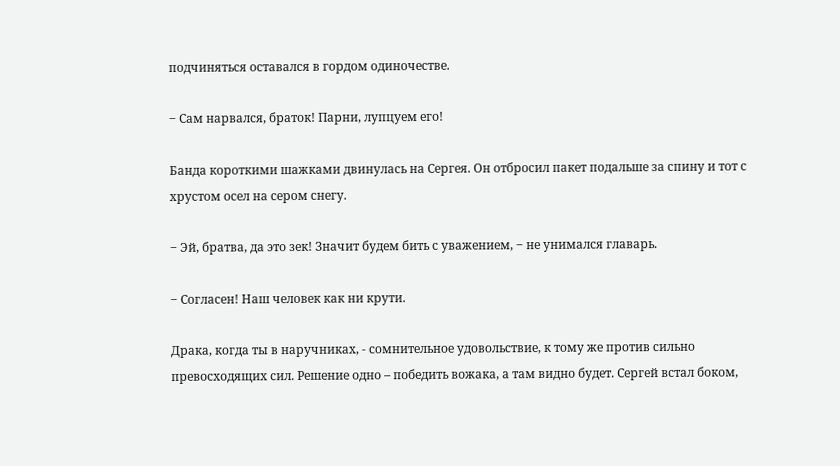подчиняться оставался в гордом одиночестве.

‒ Сам нарвался, браток! Парни, лупцуем его!

Банда короткими шажками двинулась на Сергея. Он отбросил пакет подальше за спину и тот с хрустом осел на сером снегу.

‒ Эй, братва, да это зек! Значит будем бить с уважением, ‒ не унимался главарь.

‒ Согласен! Наш человек как ни крути.

Драка, когда ты в наручниках, - сомнительное удовольствие, к тому же против сильно превосходящих сил. Решение одно – победить вожака, а там видно будет. Сергей встал боком,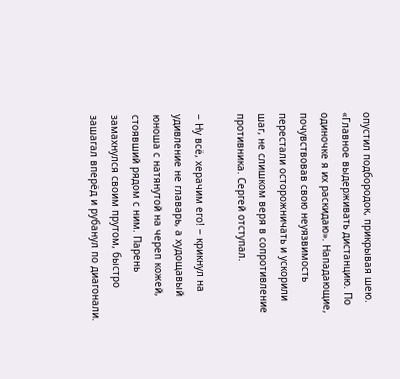опустил подбородок, прикрывая шею. «Главное выдерживать дистанцию. По одиночке я их раскидаю». Нападающие, почувствовав свою неуязвимость перестали осторожничать и ускорили шаг, не слишком веря в сопротивление противника. Сергей отступал.

‒ Ну всё, херачим его! ‒ крикнул на удивление не главарь, а худощавый юноша с натянутой на череп кожей, стоявший рядом с ним. Парень замахнулся своим прутом, быстро зашагал вперёд и рубанул по диагонали.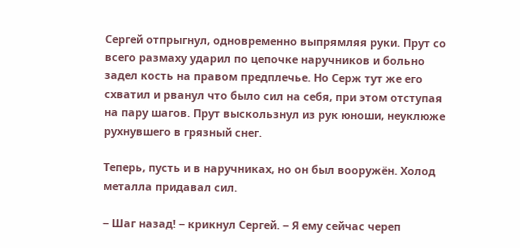Сергей отпрыгнул, одновременно выпрямляя руки. Прут со всего размаху ударил по цепочке наручников и больно задел кость на правом предплечье. Но Серж тут же его схватил и рванул что было сил на себя, при этом отступая на пару шагов. Прут выскользнул из рук юноши, неуклюже рухнувшего в грязный снег.

Теперь, пусть и в наручниках, но он был вооружён. Холод металла придавал сил.

‒ Шаг назад! ‒ крикнул Сергей. ‒ Я ему сейчас череп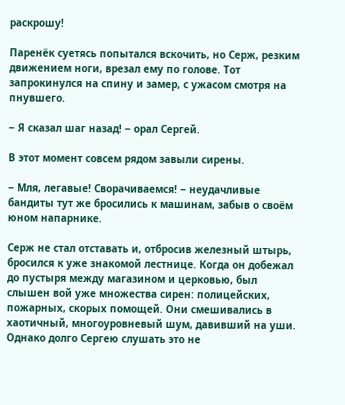раскрошу!

Паренёк суетясь попытался вскочить, но Серж, резким движением ноги, врезал ему по голове. Тот запрокинулся на спину и замер, с ужасом смотря на пнувшего.

‒ Я сказал шаг назад! ‒ орал Сергей.

В этот момент совсем рядом завыли сирены.

‒ Мля, легавые! Сворачиваемся! ‒ неудачливые бандиты тут же бросились к машинам, забыв о своём юном напарнике.

Серж не стал отставать и, отбросив железный штырь, бросился к уже знакомой лестнице. Когда он добежал до пустыря между магазином и церковью, был слышен вой уже множества сирен: полицейских, пожарных, скорых помощей. Они смешивались в хаотичный, многоуровневый шум, давивший на уши. Однако долго Сергею слушать это не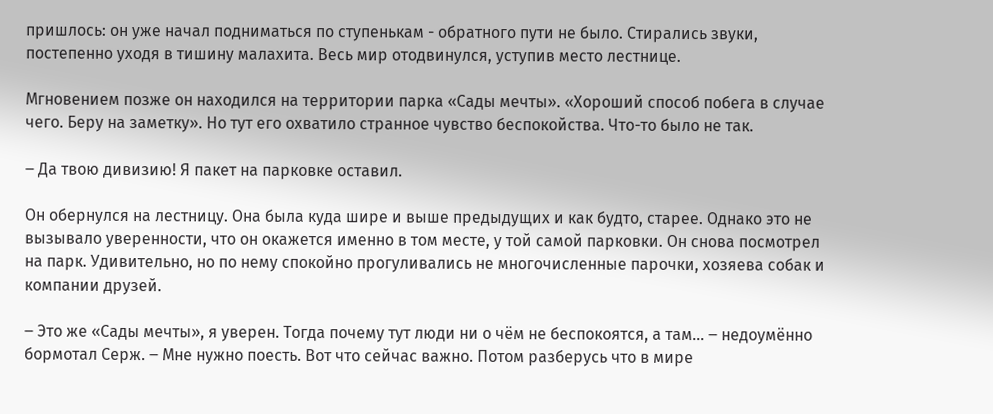пришлось: он уже начал подниматься по ступенькам - обратного пути не было. Стирались звуки, постепенно уходя в тишину малахита. Весь мир отодвинулся, уступив место лестнице.

Мгновением позже он находился на территории парка «Сады мечты». «Хороший способ побега в случае чего. Беру на заметку». Но тут его охватило странное чувство беспокойства. Что-то было не так.

‒ Да твою дивизию! Я пакет на парковке оставил.

Он обернулся на лестницу. Она была куда шире и выше предыдущих и как будто, старее. Однако это не вызывало уверенности, что он окажется именно в том месте, у той самой парковки. Он снова посмотрел на парк. Удивительно, но по нему спокойно прогуливались не многочисленные парочки, хозяева собак и компании друзей.

‒ Это же «Сады мечты», я уверен. Тогда почему тут люди ни о чём не беспокоятся, а там… ‒ недоумённо бормотал Серж. ‒ Мне нужно поесть. Вот что сейчас важно. Потом разберусь что в мире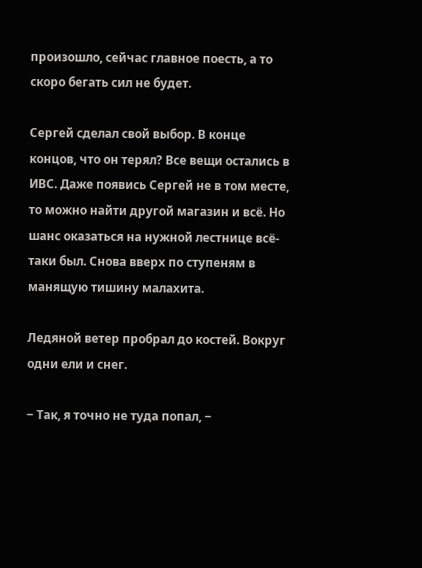произошло, сейчас главное поесть, а то скоро бегать сил не будет.

Сергей сделал свой выбор. В конце концов, что он терял? Все вещи остались в ИВС. Даже появись Сергей не в том месте, то можно найти другой магазин и всё. Но шанс оказаться на нужной лестнице всё-таки был. Снова вверх по ступеням в манящую тишину малахита.

Ледяной ветер пробрал до костей. Вокруг одни ели и снег.

‒ Так, я точно не туда попал, ‒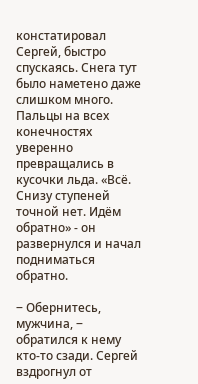констатировал Сергей, быстро спускаясь. Снега тут было наметено даже слишком много. Пальцы на всех конечностях уверенно превращались в кусочки льда. «Всё. Снизу ступеней точной нет. Идём обратно» - он развернулся и начал подниматься обратно.

‒ Обернитесь, мужчина, ‒ обратился к нему кто-то сзади. Сергей вздрогнул от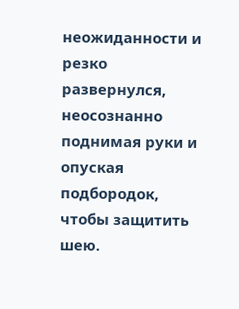неожиданности и резко развернулся, неосознанно поднимая руки и опуская подбородок, чтобы защитить шею.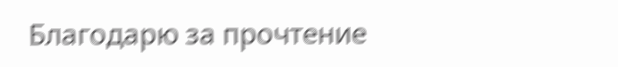Благодарю за прочтение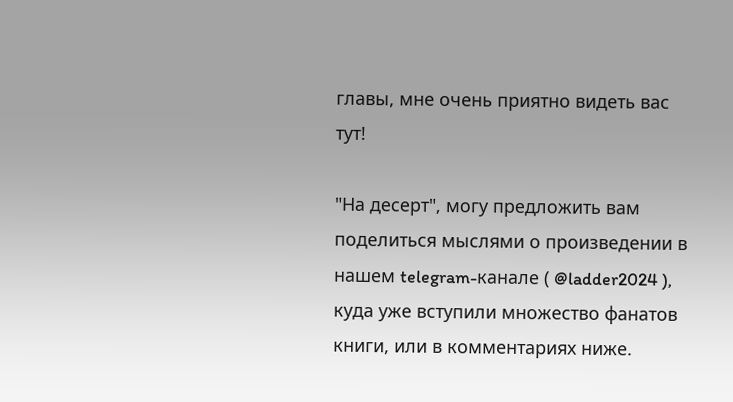главы, мне очень приятно видеть вас тут!

"На десерт", могу предложить вам поделиться мыслями о произведении в нашем telegram-канале ( @ladder2024 ), куда уже вступили множество фанатов книги, или в комментариях ниже.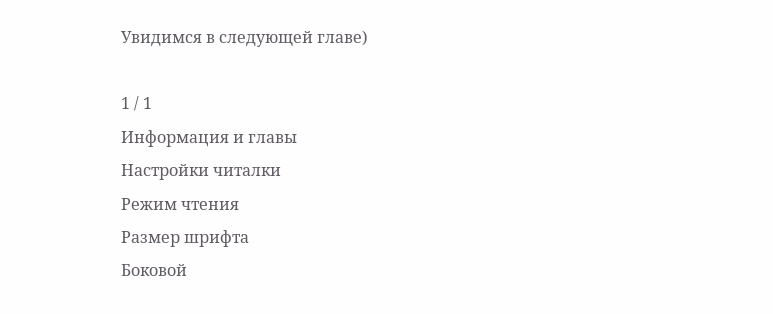Увидимся в следующей главе)

1 / 1
Информация и главы
Настройки читалки
Режим чтения
Размер шрифта
Боковой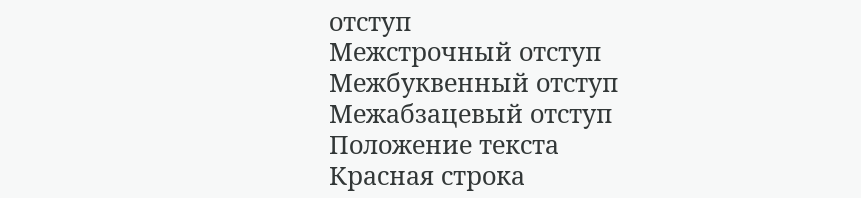отступ
Межстрочный отступ
Межбуквенный отступ
Межабзацевый отступ
Положение текста
Красная строка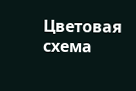Цветовая схема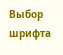Выбор шрифта